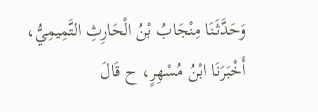وَحَدَّثَنَا مِنْجَابُ بْنُ الْحَارِثِ التَّمِيمِيُّ، أَخْبَرَنَا ابْنُ مُسْهِرٍ، ح قَالَ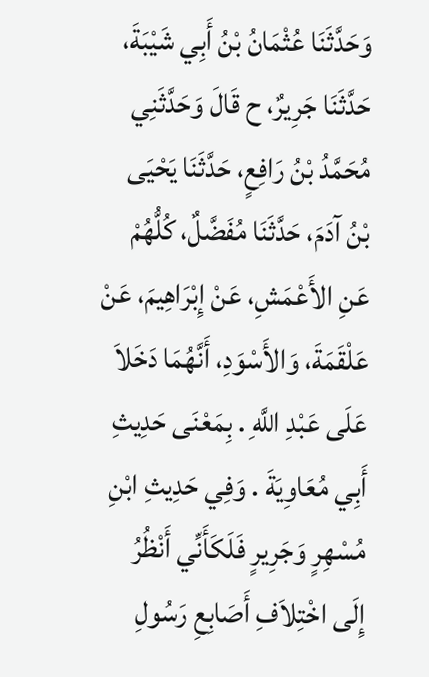وَحَدَّثَنَا عُثْمَانُ بْنُ أَبِي شَيْبَةَ، حَدَّثَنَا جَرِيرٌ، ح قَالَ وَحَدَّثَنِي مُحَمَّدُ بْنُ رَافِعٍ، حَدَّثَنَا يَحْيَى بْنُ آدَمَ، حَدَّثَنَا مُفَضَّلٌ، كُلُّهُمْ عَنِ الأَعْمَشِ، عَنْ إِبْرَاهِيمَ، عَنْ عَلْقَمَةَ، وَالأَسْوَدِ، أَنَّهُمَا دَخَلاَ عَلَى عَبْدِ اللَّهِ . بِمَعْنَى حَدِيثِ أَبِي مُعَاوِيَةَ . وَفِي حَدِيثِ ابْنِ مُسْهِرٍ وَجَرِيرٍ فَلَكَأَنِّي أَنْظُرُ إِلَى اخْتِلاَفِ أَصَابِعِ رَسُولِ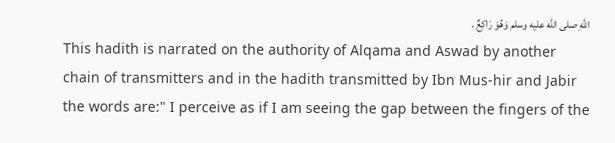اللَّهِ صلى الله عليه وسلم وَهُوَ رَاكِعٌ .
This hadith is narrated on the authority of Alqama and Aswad by another chain of transmitters and in the hadith transmitted by Ibn Mus-hir and Jabir the words are:" I perceive as if I am seeing the gap between the fingers of the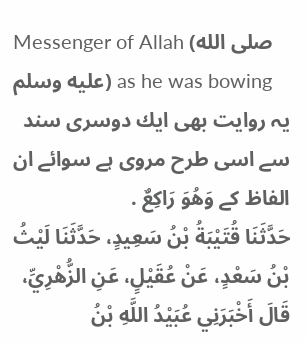Messenger of Allah (صلى الله عليه وسلم) as he was bowing
یہ روایت بھی ایك دوسری سند سے اسی طرح مروی ہے سوائے ان الفاظ كے وَهُوَ رَاكِعٌ .
حَدَّثَنَا قُتَيْبَةُ بْنُ سَعِيدٍ، حَدَّثَنَا لَيْثُ بْنُ سَعْدٍ، عَنْ عُقَيْلٍ، عَنِ الزُّهْرِيِّ، قَالَ أَخْبَرَنِي عُبَيْدُ اللَّهِ بْنُ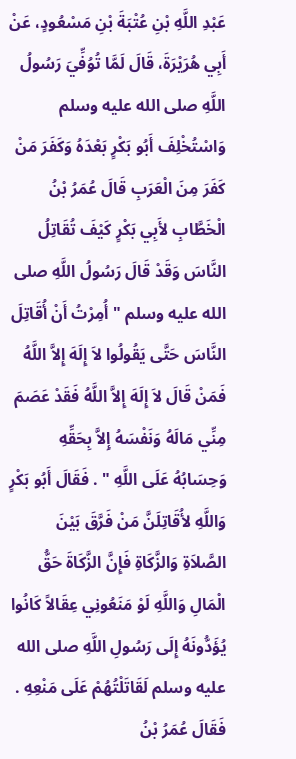عَبْدِ اللَّهِ بْنِ عُتْبَةَ بْنِ مَسْعُودٍ، عَنْ أَبِي هُرَيْرَةَ، قَالَ لَمَّا تُوُفِّيَ رَسُولُ اللَّهِ صلى الله عليه وسلم وَاسْتُخْلِفَ أَبُو بَكْرٍ بَعْدَهُ وَكَفَرَ مَنْ كَفَرَ مِنَ الْعَرَبِ قَالَ عُمَرُ بْنُ الْخَطَّابِ لأَبِي بَكْرٍ كَيْفَ تُقَاتِلُ النَّاسَ وَقَدْ قَالَ رَسُولُ اللَّهِ صلى الله عليه وسلم " أُمِرْتُ أَنْ أُقَاتِلَ النَّاسَ حَتَّى يَقُولُوا لاَ إِلَهَ إِلاَّ اللَّهُ فَمَنْ قَالَ لاَ إِلَهَ إِلاَّ اللَّهُ فَقَدْ عَصَمَ مِنِّي مَالَهُ وَنَفْسَهُ إِلاَّ بِحَقِّهِ وَحِسَابُهُ عَلَى اللَّهِ " . فَقَالَ أَبُو بَكْرٍ وَاللَّهِ لأُقَاتِلَنَّ مَنْ فَرَّقَ بَيْنَ الصَّلاَةِ وَالزَّكَاةِ فَإِنَّ الزَّكَاةَ حَقُّ الْمَالِ وَاللَّهِ لَوْ مَنَعُونِي عِقَالاً كَانُوا يُؤَدُّونَهُ إِلَى رَسُولِ اللَّهِ صلى الله عليه وسلم لَقَاتَلْتُهُمْ عَلَى مَنْعِهِ . فَقَالَ عُمَرُ بْنُ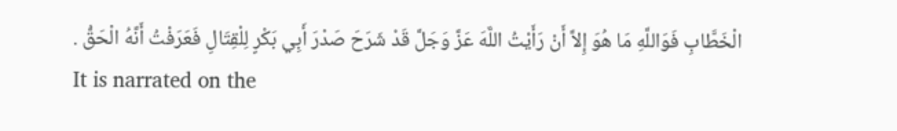الْخَطَّابِ فَوَاللَّهِ مَا هُوَ إِلاَّ أَنْ رَأَيْتُ اللَّهَ عَزَّ وَجَلَّ قَدْ شَرَحَ صَدْرَ أَبِي بَكْرٍ لِلْقِتَالِ فَعَرَفْتُ أَنَّهُ الْحَقُّ .
It is narrated on the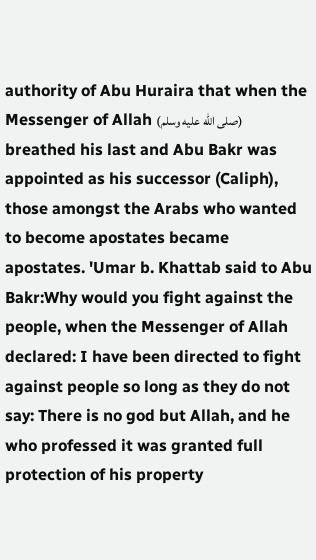authority of Abu Huraira that when the Messenger of Allah (صلى الله عليه وسلم) breathed his last and Abu Bakr was appointed as his successor (Caliph), those amongst the Arabs who wanted to become apostates became apostates. 'Umar b. Khattab said to Abu Bakr:Why would you fight against the people, when the Messenger of Allah declared: I have been directed to fight against people so long as they do not say: There is no god but Allah, and he who professed it was granted full protection of his property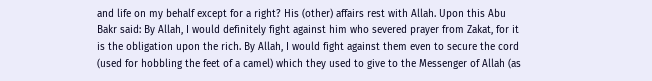and life on my behalf except for a right? His (other) affairs rest with Allah. Upon this Abu Bakr said: By Allah, I would definitely fight against him who severed prayer from Zakat, for it is the obligation upon the rich. By Allah, I would fight against them even to secure the cord (used for hobbling the feet of a camel) which they used to give to the Messenger of Allah (as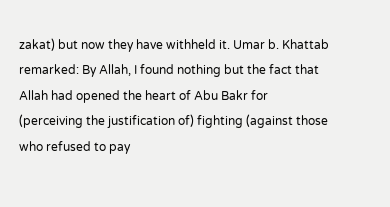zakat) but now they have withheld it. Umar b. Khattab remarked: By Allah, I found nothing but the fact that Allah had opened the heart of Abu Bakr for (perceiving the justification of) fighting (against those who refused to pay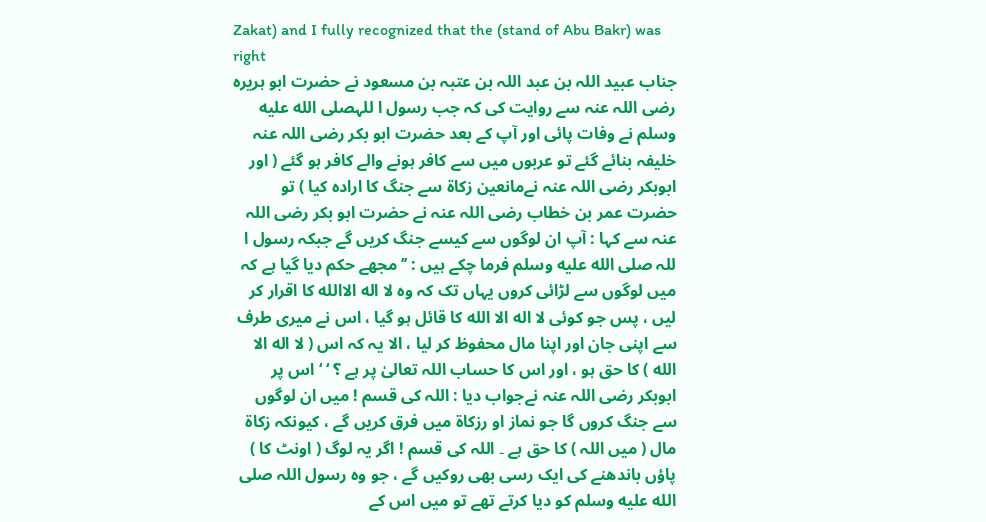Zakat) and I fully recognized that the (stand of Abu Bakr) was right
جناب عبید اللہ بن عبد اللہ بن عتبہ بن مسعود نے حضرت ابو ہریرہ رضی اللہ عنہ سے روایت کی کہ جب رسول ا للہصلى الله عليه وسلم نے وفات پائی اور آپ کے بعد حضرت ابو بکر رضی اللہ عنہ خلیفہ بنائے گئے تو عربوں میں سے کافر ہونے والے کافر ہو گئے ( اور ابوبکر رضی اللہ عنہ نےمانعین زکاۃ سے جنگ کا ارادہ کیا ) تو حضرت عمر بن خطاب رضی اللہ عنہ نے حضرت ابو بکر رضی اللہ عنہ سے کہا : آپ ان لوگوں سے کیسے جنگ کریں گے جبکہ رسول ا للہ صلى الله عليه وسلم فرما چکے ہیں : ’’ مجھے حکم دیا گیا ہے کہ میں لوگوں سے لڑائی کروں یہاں تک کہ وہ لا اله الاالله کا اقرار کر لیں ، پس جو کوئی لا اله الا الله کا قائل ہو گیا ، اس نے میری طرف سے اپنی جان اور اپنا مال محفوظ کر لیا ، الا یہ کہ اس ( لا اله الا الله ) کا حق ہو ، اور اس کا حساب اللہ تعالیٰ پر ہے ؟ ‘ ‘ اس پر ابوبکر رضی اللہ عنہ نےجواب دیا : اللہ کی قسم ! میں ان لوگوں سے جنگ کروں گا جو نماز او رزکاۃ میں فرق کریں گے ، کیونکہ زکاۃ مال ( میں اللہ ) کا حق ہے ۔ اللہ کی قسم ! اگر یہ لوگ ( اونٹ کا ) پاؤں باندھنے کی ایک رسی بھی روکیں گے ، جو وہ رسول اللہ صلى الله عليه وسلم کو دیا کرتے تھے تو میں اس کے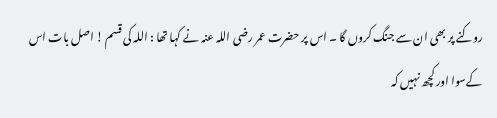روکنے پر بھی ان سے جنگ کروں گا ۔ اس پر حضرت عمر رضی اللہ عنہ نے کہا تھا : اللہ کی قسم ! اصل بات اس کےسوا اور کچھ نہیں کہ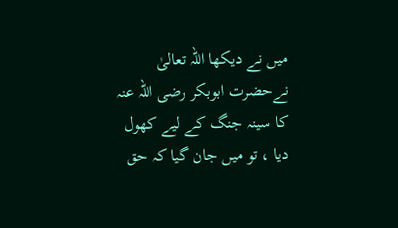میں نے دیکھا اللہ تعالیٰ نےحضرت ابوبکر رضی اللہ عنہ کا سینہ جنگ کے لیے کھول دیا ، تو میں جان گیا کہ حق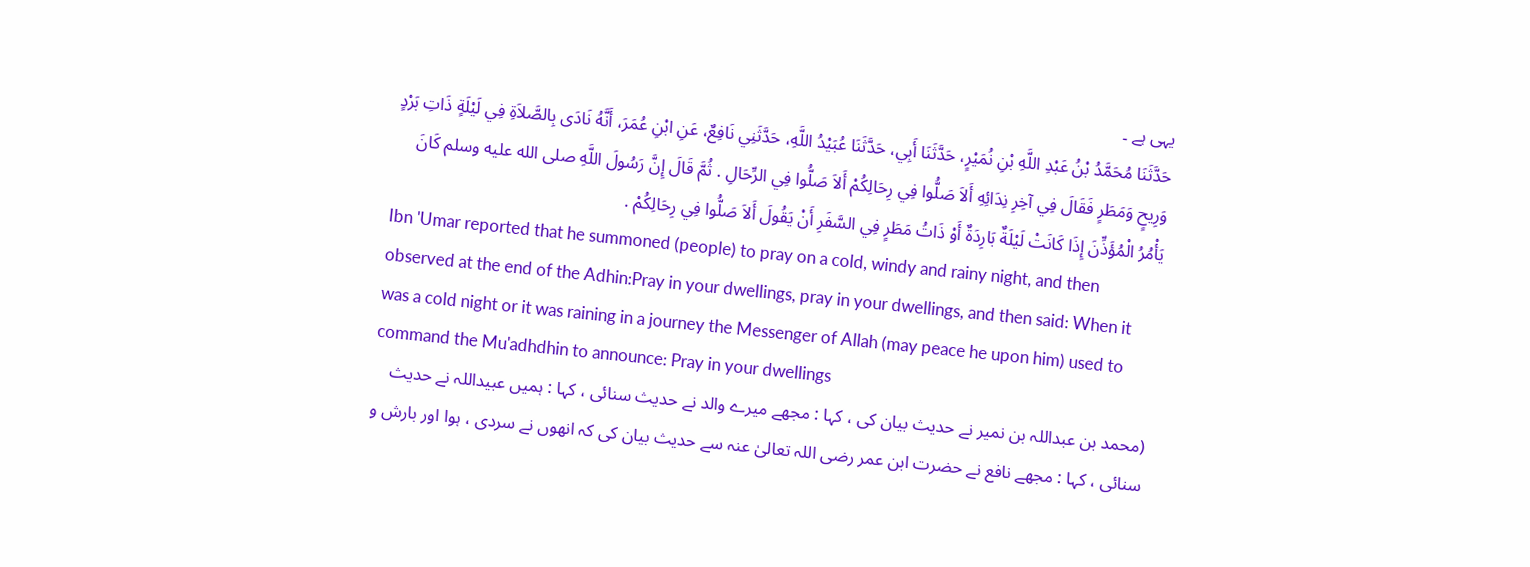یہی ہے ۔
حَدَّثَنَا مُحَمَّدُ بْنُ عَبْدِ اللَّهِ بْنِ نُمَيْرٍ، حَدَّثَنَا أَبِي، حَدَّثَنَا عُبَيْدُ اللَّهِ، حَدَّثَنِي نَافِعٌ، عَنِ ابْنِ عُمَرَ، أَنَّهُ نَادَى بِالصَّلاَةِ فِي لَيْلَةٍ ذَاتِ بَرْدٍ وَرِيحٍ وَمَطَرٍ فَقَالَ فِي آخِرِ نِدَائِهِ أَلاَ صَلُّوا فِي رِحَالِكُمْ أَلاَ صَلُّوا فِي الرِّحَالِ . ثُمَّ قَالَ إِنَّ رَسُولَ اللَّهِ صلى الله عليه وسلم كَانَ يَأْمُرُ الْمُؤَذِّنَ إِذَا كَانَتْ لَيْلَةٌ بَارِدَةٌ أَوْ ذَاتُ مَطَرٍ فِي السَّفَرِ أَنْ يَقُولَ أَلاَ صَلُّوا فِي رِحَالِكُمْ .
Ibn 'Umar reported that he summoned (people) to pray on a cold, windy and rainy night, and then observed at the end of the Adhin:Pray in your dwellings, pray in your dwellings, and then said: When it was a cold night or it was raining in a journey the Messenger of Allah (may peace he upon him) used to command the Mu'adhdhin to announce: Pray in your dwellings
(محمد بن عبداللہ بن نمیر نے حدیث بیان کی ، کہا : مجھے میرے والد نے حدیث سنائی ، کہا : ہمیں عبیداللہ نے حدیث سنائی ، کہا : مجھے نافع نے حضرت ابن عمر رضی اللہ تعالیٰ عنہ سے حدیث بیان کی کہ انھوں نے سردی ، ہوا اور بارش و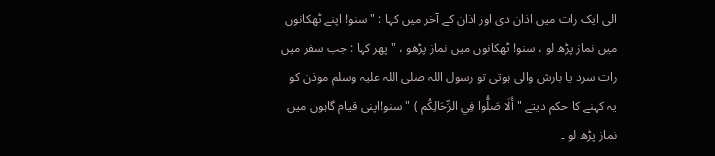الی ایک رات میں اذان دی اور اذان کے آخر میں کہا : " سنو! اپنے ٹھکانوں میں نماز پڑھ لو ، سنو! ٹھکانوں میں نماز پڑھو ، " پھر کہا : جب سفر میں رات سرد یا بارش والی ہوتی تو رسول اللہ صلی اللہ علیہ وسلم موذن کو یہ کہنے کا حکم دیتے " أَلَا صَلُّوا فِي الرِّحَالِکُم ) " سنو!اپنی قیام گاہوں میں نماز پڑھ لو ۔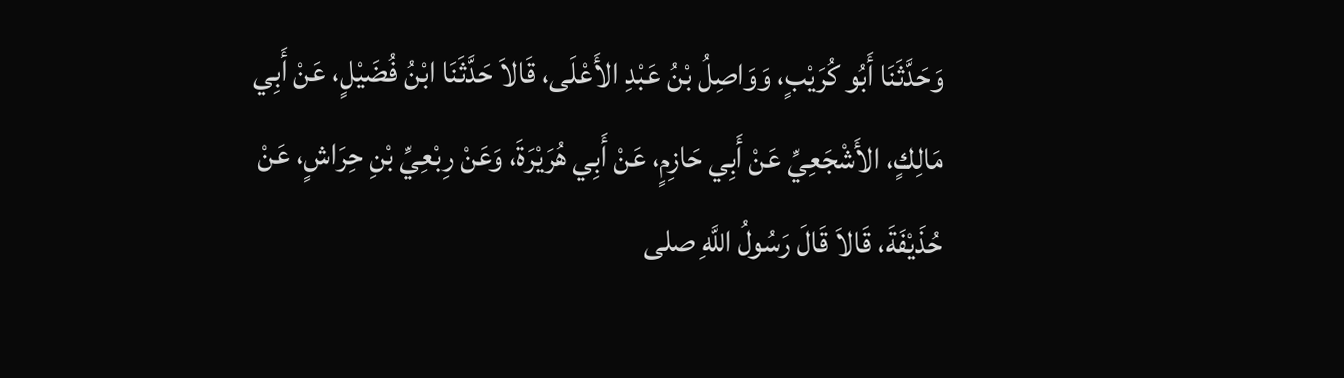وَحَدَّثَنَا أَبُو كُرَيْبٍ، وَوَاصِلُ بْنُ عَبْدِ الأَعْلَى، قَالاَ حَدَّثَنَا ابْنُ فُضَيْلٍ، عَنْ أَبِي مَالِكٍ، الأَشْجَعِيِّ عَنْ أَبِي حَازِمٍ، عَنْ أَبِي هُرَيْرَةَ، وَعَنْ رِبْعِيِّ بْنِ حِرَاشٍ، عَنْ حُذَيْفَةَ، قَالاَ قَالَ رَسُولُ اللَّهِ صلى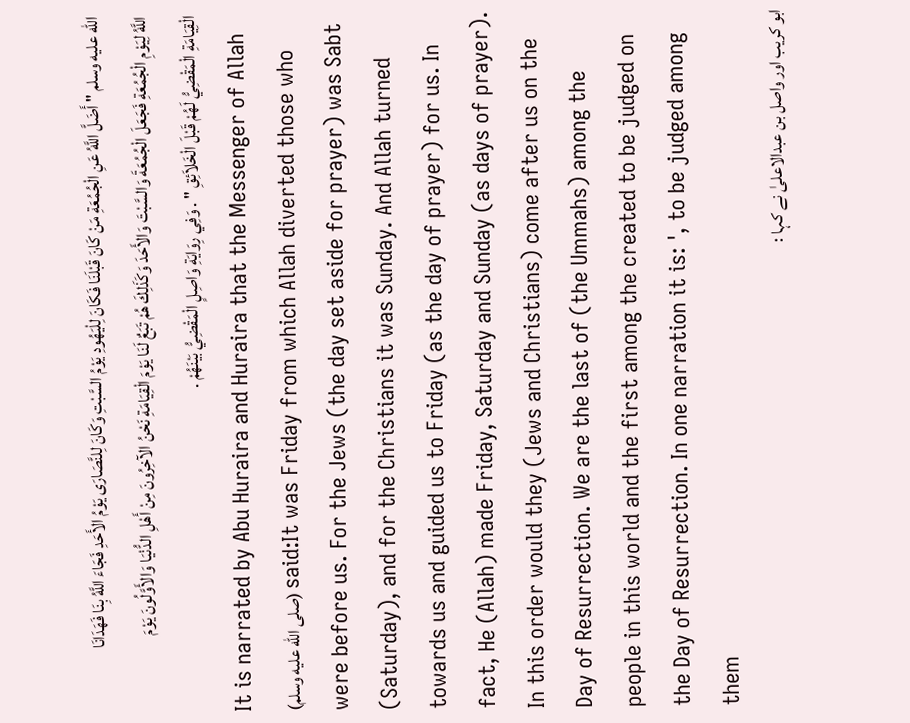الله عليه وسلم " أَضَلَّ اللَّهُ عَنِ الْجُمُعَةِ مَنْ كَانَ قَبْلَنَا فَكَانَ لِلْيَهُودِ يَوْمُ السَّبْتِ وَكَانَ لِلنَّصَارَى يَوْمُ الأَحَدِ فَجَاءَ اللَّهُ بِنَا فَهَدَانَا اللَّهُ لِيَوْمِ الْجُمُعَةِ فَجَعَلَ الْجُمُعَةَ وَالسَّبْتَ وَالأَحَدَ وَكَذَلِكَ هُمْ تَبَعٌ لَنَا يَوْمَ الْقِيَامَةِ نَحْنُ الآخِرُونَ مِنْ أَهْلِ الدُّنْيَا وَالأَوَّلُونَ يَوْمَ الْقِيَامَةِ الْمَقْضِيُّ لَهُمْ قَبْلَ الْخَلاَئِقِ " . وَفِي رِوَايَةِ وَاصِلٍ الْمَقْضِيُّ بَيْنَهُمْ .
It is narrated by Abu Huraira and Huraira that the Messenger of Allah (صلى الله عليه وسلم) said:It was Friday from which Allah diverted those who were before us. For the Jews (the day set aside for prayer) was Sabt (Saturday), and for the Christians it was Sunday. And Allah turned towards us and guided us to Friday (as the day of prayer) for us. In fact, He (Allah) made Friday, Saturday and Sunday (as days of prayer). In this order would they (Jews and Christians) come after us on the Day of Resurrection. We are the last of (the Ummahs) among the people in this world and the first among the created to be judged on the Day of Resurrection. In one narration it is: ', to be judged among them
ابو کریب اور واصل بن عبدالاعلیٰ نے کہا :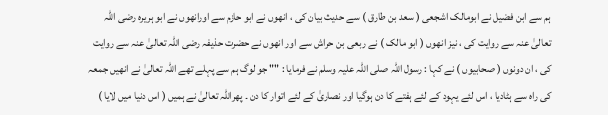ہم سے ابن فضیل نے ابومالک اشجعی ( سعد بن طارق ) سے حدیث بیان کی ، انھوں نے ابو حازم سے اورانھوں نے ابو ہریرہ رضی اللہ تعالیٰ عنہ سے روایت کی ، نیز انھوں ( ابو مالک ) نے ربعی بن حراش سے اور انھوں نے حضرت حذیفہ رضی اللہ تعالیٰ عنہ سے روایت کی ، ان دونوں ( صحابیوں ) نے کہا : رسول اللہ صلی اللہ علیہ وسلم نے فرمایا : "" جو لوگ ہم سے پہلے تھے اللہ تعالیٰ نے انھیں جمعہ کی راہ سے ہٹادیا ، اس لئے یہود کے لئے ہفتے کا دن ہوگیا اور نصاریٰ کے لئے اتوار کا دن ۔ پھراللہ تعالیٰ نے ہمیں ( اس دنیا میں لایا )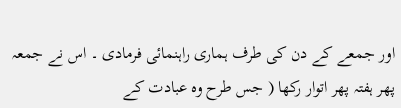اور جمعے کے دن کی طرف ہماری راہنمائی فرمادی ۔ اس نے جمعہ پھر ہفتہ پھر اتوار رکھا ( جس طرح وہ عبادت کے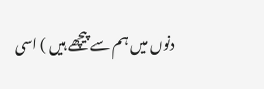دنوں میں ہم سے پیچھے ہیں ) اسی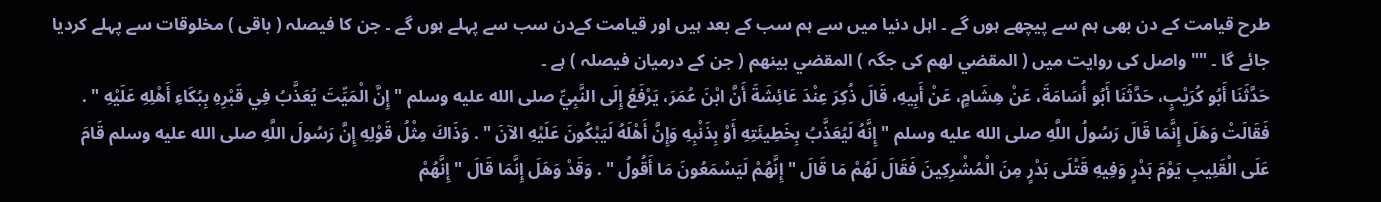طرح قیامت کے دن بھی ہم سے پیچھے ہوں گے ۔ اہل دنیا میں سے ہم سب کے بعد ہیں اور قیامت کےدن سب سے پہلے ہوں گے ۔ جن کا فیصلہ ( باقی ) مخلوقات سے پہلے کردیا جائے گا ۔ "" واصل کی روایت میں ( المقضي لهم کی جگہ ) المقضي بينهم ( جن کے درمیان فیصلہ ) ہے ۔
حَدَّثَنَا أَبُو كُرَيْبٍ، حَدَّثَنَا أَبُو أُسَامَةَ، عَنْ هِشَامٍ، عَنْ أَبِيهِ، قَالَ ذُكِرَ عِنْدَ عَائِشَةَ أَنَّ ابْنَ عُمَرَ، يَرْفَعُ إِلَى النَّبِيِّ صلى الله عليه وسلم " إِنَّ الْمَيِّتَ يُعَذَّبُ فِي قَبْرِهِ بِبُكَاءِ أَهْلِهِ عَلَيْهِ " . فَقَالَتْ وَهَلَ إِنَّمَا قَالَ رَسُولُ اللَّهِ صلى الله عليه وسلم " إِنَّهُ لَيُعَذَّبُ بِخَطِيئَتِهِ أَوْ بِذَنْبِهِ وَإِنَّ أَهْلَهُ لَيَبْكُونَ عَلَيْهِ الآنَ " . وَذَاكَ مِثْلُ قَوْلِهِ إِنَّ رَسُولَ اللَّهِ صلى الله عليه وسلم قَامَ عَلَى الْقَلِيبِ يَوْمَ بَدْرٍ وَفِيهِ قَتْلَى بَدْرٍ مِنَ الْمُشْرِكِينَ فَقَالَ لَهُمْ مَا قَالَ " إِنَّهُمْ لَيَسْمَعُونَ مَا أَقُولُ " . وَقَدْ وَهَلَ إِنَّمَا قَالَ " إِنَّهُمْ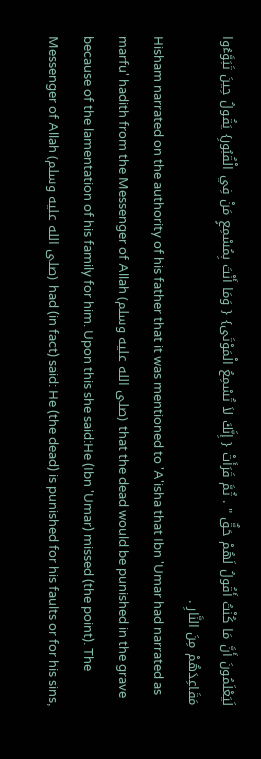لَيَعْلَمُونَ أَنَّ مَا كُنْتُ أَقُولُ لَهُمْ حَقٌّ " . ثُمَّ قَرَأَتْ { إِنَّكَ لاَ تُسْمِعُ الْمَوْتَى} { وَمَا أَنْتَ بِمُسْمِعٍ مَنْ فِي الْقُبُورِ} يَقُولُ حِينَ تَبَوَّءُوا مَقَاعِدَهُمْ مِنَ النَّارِ .
Hisham narrated on the authority of his father that it was mentioned to 'A'isha that Ibn 'Umar had narrated as marfu' hadith from the Messenger of Allah (صلى الله عليه وسلم) that the dead would be punished in the grave because of the lamentation of his family for him. Upon this she said:He (Ibn 'Umar) missed (the point). The Messenger of Allah (صلى الله عليه وسلم) had (in fact) said: He (the dead) is punished for his faults or for his sins,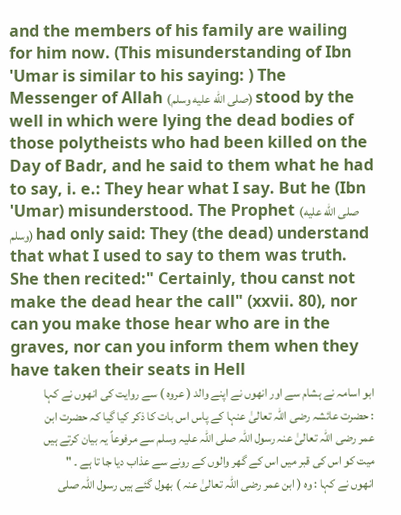and the members of his family are wailing for him now. (This misunderstanding of Ibn 'Umar is similar to his saying: ) The Messenger of Allah (صلى الله عليه وسلم) stood by the well in which were lying the dead bodies of those polytheists who had been killed on the Day of Badr, and he said to them what he had to say, i. e.: They hear what I say. But he (Ibn 'Umar) misunderstood. The Prophet (صلى الله عليه وسلم) had only said: They (the dead) understand that what I used to say to them was truth. She then recited:" Certainly, thou canst not make the dead hear the call" (xxvii. 80), nor can you make those hear who are in the graves, nor can you inform them when they have taken their seats in Hell
ابو اسامہ نے ہشام سے اور انھوں نے اپنے والد ( عروہ ) سے روایت کی انھوں نے کہا : حضرت عائشہ رضی اللہ تعالیٰ عنہا کے پاس اس بات کا ذکر کیا گیا کہ حضرت ابن عمر رضی اللہ تعالیٰ عنہ رسول اللہ صلی اللہ علیہ وسلم سے مرفوعاً یہ بیان کرتے ہیں میت کو اس کی قبر میں اس کے گھر والوں کے رونے سے عذاب دیا جا تا ہے ۔ " انھوں نے کہا : وہ ( ابن عمر رضی اللہ تعالیٰ عنہ ) بھول گئے ہیں رسول اللہ صلی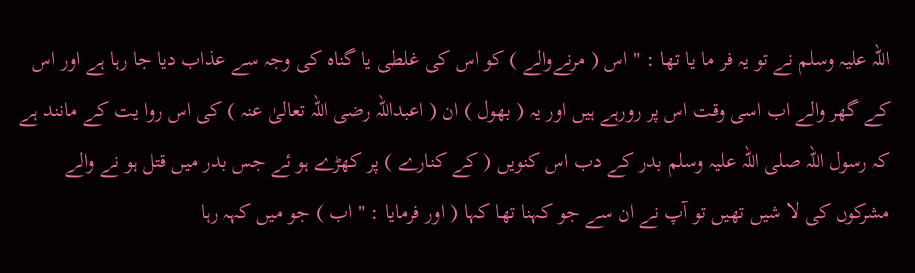اللہ علیہ وسلم نے تو یہ فر ما یا تھا : " اس ( مرنےوالے ) کو اس کی غلطی یا گناہ کی وجہ سے عذاب دیا جا رہا ہے اور اس کے گھر والے اب اسی وقت اس پر رورہے ہیں اور یہ ( بھول ) ان ( اعبداللہ رضی اللہ تعالیٰ عنہ ) کی اس روا یت کے مانند ہے کہ رسول اللہ صلی اللہ علیہ وسلم بدر کے دب اس کنویں ( کے کنارے ) پر کھڑے ہو ئے جس بدر میں قتل ہو نے والے مشرکوں کی لا شیں تھیں تو آپ نے ان سے جو کہنا تھا کہا ( اور فرمایا : " اب ) جو میں کہہ رہا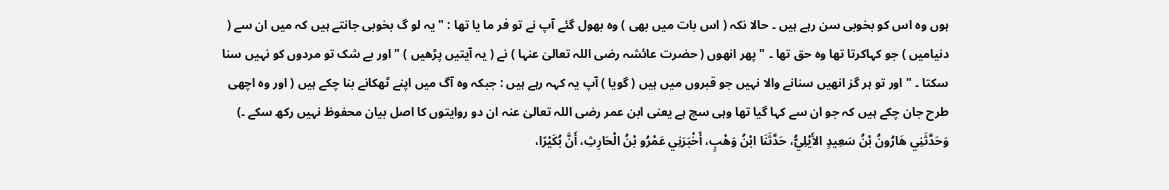ہوں وہ اس کو بخوبی سن رہے ہیں ۔ حالا نکہ ( اس بات میں بھی ) وہ بھول گئے آپ نے تو فر ما یا تھا : " یہ لو گ بخوبی جانتے ہیں کہ میں ان سے ( دنیامیں ) جو کہاکرتا تھا وہ حق تھا ۔ " پھر انھوں ( حضرت عائشہ رضی اللہ تعالیٰ عنہا ) نے ( یہ آیتیں پڑھیں ) " اور بے شک تو مردوں کو نہیں سنا سکتا ۔ " اور تو ہر گز انھیں سنانے والا نہیں جو قبروں میں ہیں ( گویا ) آپ یہ کہہ رہے ہیں : جبکہ وہ آگ میں اپنے ٹھکانے بنا چکے ہیں ( اور وہ اچھی طرح جان چکے ہیں کہ جو ان سے کہا گیا تھا وہی سچ ہے یعنی ابن عمر رضی اللہ تعالیٰ عنہ ان دو روایتوں کا اصل بیان محفوظ نہیں رکھ سکے ۔)
وَحَدَّثَنِي هَارُونُ بْنُ سَعِيدٍ الأَيْلِيُّ، حَدَّثَنَا ابْنُ وَهْبٍ، أَخْبَرَنِي عَمْرُو بْنُ الْحَارِثِ، أَنَّ بُكَيْرًا،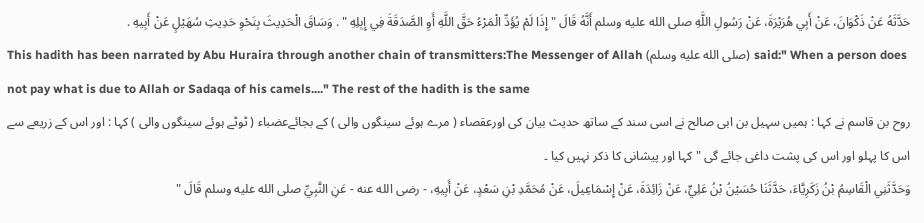حَدَّثَهُ عَنْ ذَكْوَانَ، عَنْ أَبِي هُرَيْرَةَ، عَنْ رَسُولِ اللَّهِ صلى الله عليه وسلم أَنَّهُ قَالَ " إِذَا لَمْ يُؤَدِّ الْمَرْءُ حَقَّ اللَّهِ أَوِ الصَّدَقَةَ فِي إِبِلِهِ " . وَسَاقَ الْحَدِيثَ بِنَحْوِ حَدِيثِ سُهَيْلٍ عَنْ أَبِيهِ .
This hadith has been narrated by Abu Huraira through another chain of transmitters:The Messenger of Allah (صلى الله عليه وسلم) said:" When a person does not pay what is due to Allah or Sadaqa of his camels...." The rest of the hadith is the same
روح بن قاسم نے کہا : ہمیں سہیل بن ابی صالح نے اسی سند کے ساتھ حدیث بیان کی اورعقصاء ( مرے ہوئے سینگوں والی ) کے بجائےعضباء ( ٹوٹے ہوئے سینگوں والی ) کہا : اور اس کے زریعے سے اس کا پہلو اور اس کی پشت داغی جائے گی " کہا اور پیشانی کا ذکر نہیں کیا ۔
وَحَدَّثَنِي الْقَاسِمُ بْنُ زَكَرِيَّاءَ، حَدَّثَنَا حُسَيْنُ بْنُ عَلِيٍّ، عَنْ زَائِدَةَ، عَنْ إِسْمَاعِيلَ، عَنْ مُحَمَّدِ بْنِ سَعْدٍ، عَنْ أَبِيهِ، - رضى الله عنه - عَنِ النَّبِيِّ صلى الله عليه وسلم قَالَ "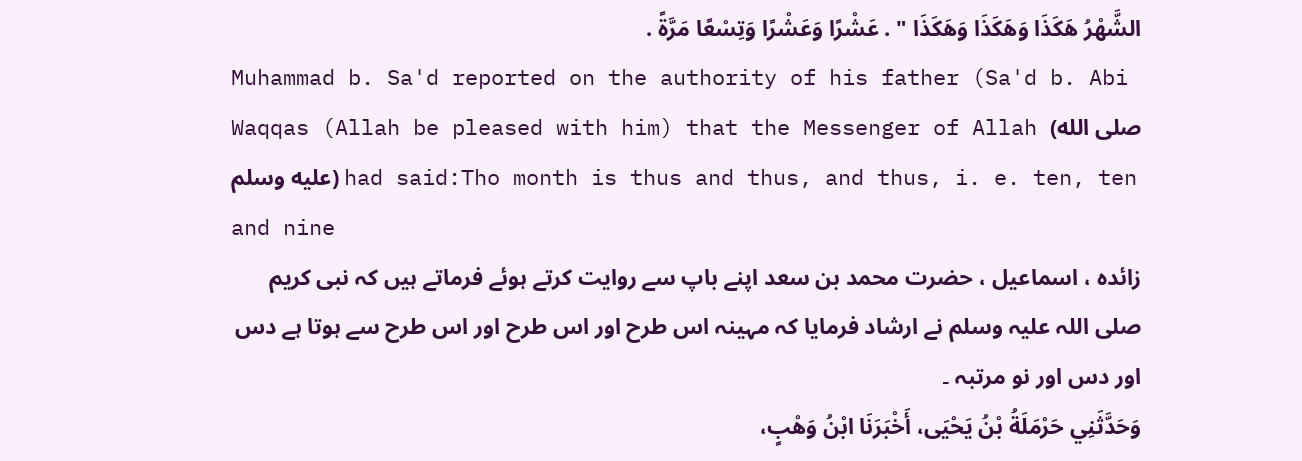الشَّهْرُ هَكَذَا وَهَكَذَا وَهَكَذَا " . عَشْرًا وَعَشْرًا وَتِسْعًا مَرَّةً .
Muhammad b. Sa'd reported on the authority of his father (Sa'd b. Abi Waqqas (Allah be pleased with him) that the Messenger of Allah (صلى الله عليه وسلم) had said:Tho month is thus and thus, and thus, i. e. ten, ten and nine
زائدہ ، اسماعیل ، حضرت محمد بن سعد اپنے باپ سے روایت کرتے ہوئے فرماتے ہیں کہ نبی کریم صلی اللہ علیہ وسلم نے ارشاد فرمایا کہ مہینہ اس طرح اور اس طرح اور اس طرح سے ہوتا ہے دس اور دس اور نو مرتبہ ۔
وَحَدَّثَنِي حَرْمَلَةُ بْنُ يَحْيَى، أَخْبَرَنَا ابْنُ وَهْبٍ،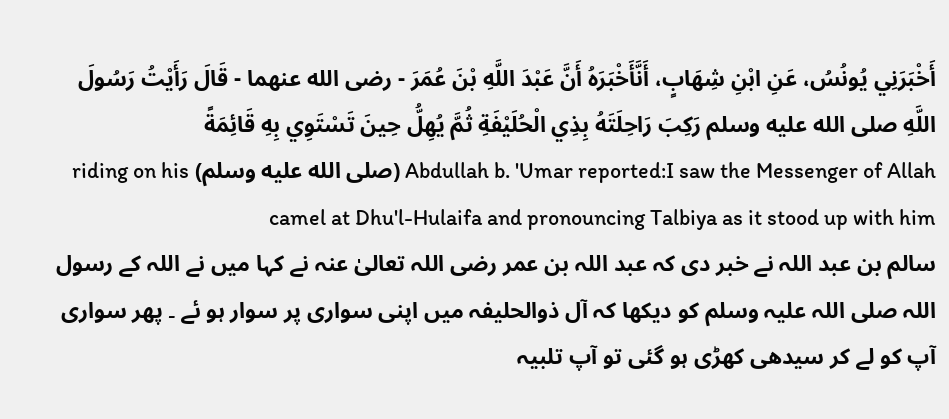أَخْبَرَنِي يُونُسُ، عَنِ ابْنِ شِهَابٍ، أَنَّأَخْبَرَهُ أَنَّ عَبْدَ اللَّهِ بْنَ عُمَرَ - رضى الله عنهما - قَالَ رَأَيْتُ رَسُولَ اللَّهِ صلى الله عليه وسلم رَكِبَ رَاحِلَتَهُ بِذِي الْحُلَيْفَةِ ثُمَّ يُهِلُّ حِينَ تَسْتَوِي بِهِ قَائِمَةً
Abdullah b. 'Umar reported:I saw the Messenger of Allah (صلى الله عليه وسلم) riding on his camel at Dhu'l-Hulaifa and pronouncing Talbiya as it stood up with him
سالم بن عبد اللہ نے خبر دی کہ عبد اللہ بن عمر رضی اللہ تعالیٰ عنہ نے کہا میں نے اللہ کے رسول اللہ صلی اللہ علیہ وسلم کو دیکھا کہ آل ذوالحلیفہ میں اپنی سواری پر سوار ہو ئے ۔ پھر سواری آپ کو لے کر سیدھی کھڑی ہو گئی تو آپ تلبیہ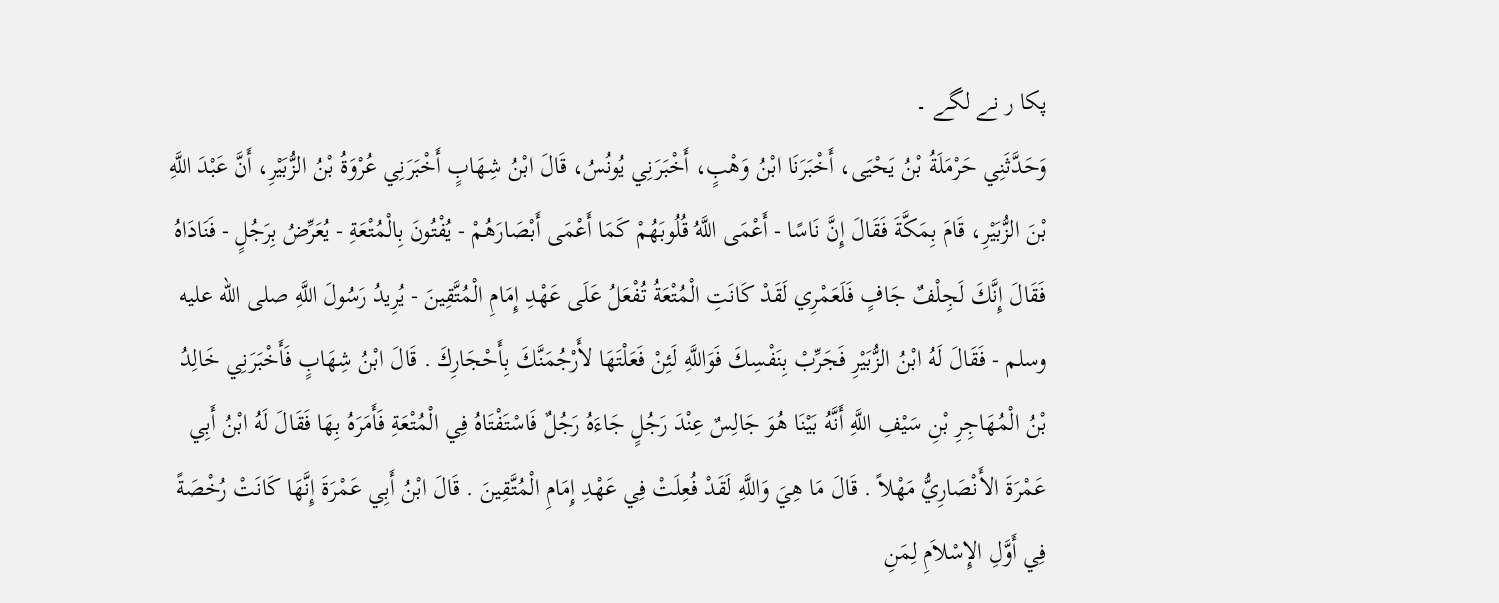پکا ر نے لگے ۔
وَحَدَّثَنِي حَرْمَلَةُ بْنُ يَحْيَى، أَخْبَرَنَا ابْنُ وَهْبٍ، أَخْبَرَنِي يُونُسُ، قَالَ ابْنُ شِهَابٍ أَخْبَرَنِي عُرْوَةُ بْنُ الزُّبَيْرِ، أَنَّ عَبْدَ اللَّهِ بْنَ الزُّبَيْرِ، قَامَ بِمَكَّةَ فَقَالَ إِنَّ نَاسًا - أَعْمَى اللَّهُ قُلُوبَهُمْ كَمَا أَعْمَى أَبْصَارَهُمْ - يُفْتُونَ بِالْمُتْعَةِ - يُعَرِّضُ بِرَجُلٍ - فَنَادَاهُ فَقَالَ إِنَّكَ لَجِلْفٌ جَافٍ فَلَعَمْرِي لَقَدْ كَانَتِ الْمُتْعَةُ تُفْعَلُ عَلَى عَهْدِ إِمَامِ الْمُتَّقِينَ - يُرِيدُ رَسُولَ اللَّهِ صلى الله عليه وسلم - فَقَالَ لَهُ ابْنُ الزُّبَيْرِ فَجَرِّبْ بِنَفْسِكَ فَوَاللَّهِ لَئِنْ فَعَلْتَهَا لأَرْجُمَنَّكَ بِأَحْجَارِكَ . قَالَ ابْنُ شِهَابٍ فَأَخْبَرَنِي خَالِدُ بْنُ الْمُهَاجِرِ بْنِ سَيْفِ اللَّهِ أَنَّهُ بَيْنَا هُوَ جَالِسٌ عِنْدَ رَجُلٍ جَاءَهُ رَجُلٌ فَاسْتَفْتَاهُ فِي الْمُتْعَةِ فَأَمَرَهُ بِهَا فَقَالَ لَهُ ابْنُ أَبِي عَمْرَةَ الأَنْصَارِيُّ مَهْلاً . قَالَ مَا هِيَ وَاللَّهِ لَقَدْ فُعِلَتْ فِي عَهْدِ إِمَامِ الْمُتَّقِينَ . قَالَ ابْنُ أَبِي عَمْرَةَ إِنَّهَا كَانَتْ رُخْصَةً فِي أَوَّلِ الإِسْلاَمِ لِمَنِ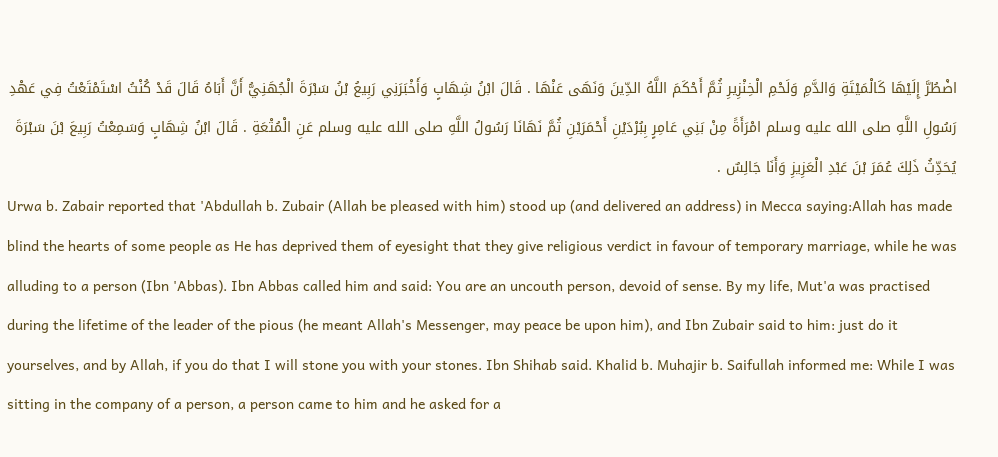اضْطُرَّ إِلَيْهَا كَالْمَيْتَةِ وَالدَّمِ وَلَحْمِ الْخِنْزِيرِ ثُمَّ أَحْكَمَ اللَّهُ الدِّينَ وَنَهَى عَنْهَا . قَالَ ابْنُ شِهَابٍ وَأَخْبَرَنِي رَبِيعُ بْنُ سَبْرَةَ الْجُهَنِيُّ أَنَّ أَبَاهُ قَالَ قَدْ كُنْتُ اسْتَمْتَعْتُ فِي عَهْدِ رَسُولِ اللَّهِ صلى الله عليه وسلم امْرَأَةً مِنْ بَنِي عَامِرٍ بِبُرْدَيْنِ أَحْمَرَيْنِ ثُمَّ نَهَانَا رَسُولُ اللَّهِ صلى الله عليه وسلم عَنِ الْمُتْعَةِ . قَالَ ابْنُ شِهَابٍ وَسَمِعْتُ رَبِيعَ بْنَ سَبْرَةَ يُحَدِّثُ ذَلِكَ عُمَرَ بْنَ عَبْدِ الْعَزِيزِ وَأَنَا جَالِسٌ .
Urwa b. Zabair reported that 'Abdullah b. Zubair (Allah be pleased with him) stood up (and delivered an address) in Mecca saying:Allah has made blind the hearts of some people as He has deprived them of eyesight that they give religious verdict in favour of temporary marriage, while he was alluding to a person (Ibn 'Abbas). Ibn Abbas called him and said: You are an uncouth person, devoid of sense. By my life, Mut'a was practised during the lifetime of the leader of the pious (he meant Allah's Messenger, may peace be upon him), and Ibn Zubair said to him: just do it yourselves, and by Allah, if you do that I will stone you with your stones. Ibn Shihab said. Khalid b. Muhajir b. Saifullah informed me: While I was sitting in the company of a person, a person came to him and he asked for a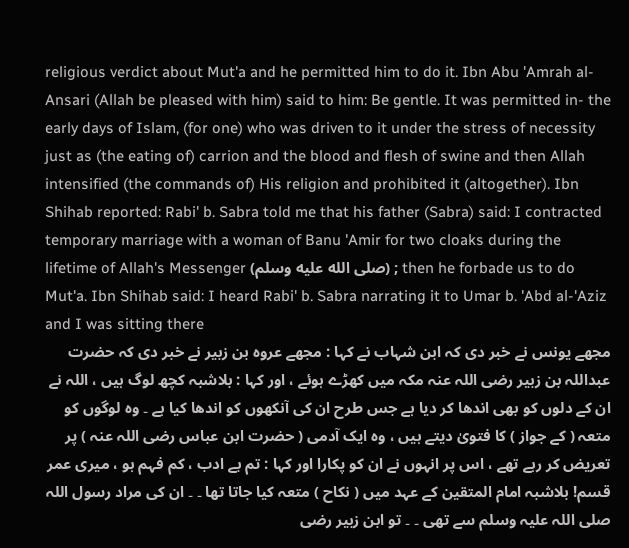religious verdict about Mut'a and he permitted him to do it. Ibn Abu 'Amrah al-Ansari (Allah be pleased with him) said to him: Be gentle. It was permitted in- the early days of Islam, (for one) who was driven to it under the stress of necessity just as (the eating of) carrion and the blood and flesh of swine and then Allah intensified (the commands of) His religion and prohibited it (altogether). Ibn Shihab reported: Rabi' b. Sabra told me that his father (Sabra) said: I contracted temporary marriage with a woman of Banu 'Amir for two cloaks during the lifetime of Allah's Messenger (صلى الله عليه وسلم) ; then he forbade us to do Mut'a. Ibn Shihab said: I heard Rabi' b. Sabra narrating it to Umar b. 'Abd al-'Aziz and I was sitting there
مجھے یونس نے خبر دی کہ ابن شہاب نے کہا : مجھے عروہ بن زبیر نے خبر دی کہ حضرت عبداللہ بن زبیر رضی اللہ عنہ مکہ میں کھڑے ہوئے ، اور کہا : بلاشبہ کچھ لوگ ہیں ، اللہ نے ان کے دلوں کو بھی اندھا کر دیا ہے جس طرح ان کی آنکھوں کو اندھا کیا ہے ۔ وہ لوگوں کو متعہ ( کے جواز ) کا فتویٰ دیتے ہیں ، وہ ایک آدمی ( حضرت ابن عباس رضی اللہ عنہ ) پر تعریض کر رہے تھے ، اس پر انہوں نے ان کو پکارا اور کہا : تم بے ادب ، کم فہم ہو ، میری عمر قسم! بلاشبہ امام المتقین کے عہد میں ( نکاح ) متعہ کیا جاتا تھا ۔ ۔ ان کی مراد رسول اللہ صلی اللہ علیہ وسلم سے تھی ۔ ۔ تو ابن زبیر رضی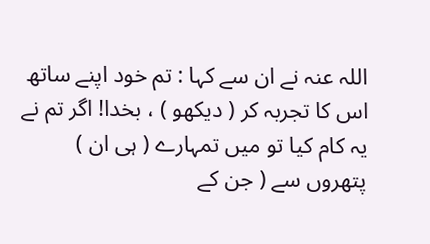اللہ عنہ نے ان سے کہا : تم خود اپنے ساتھ اس کا تجربہ کر ( دیکھو ) ، بخدا! اگر تم نے یہ کام کیا تو میں تمہارے ( ہی ان ) پتھروں سے ( جن کے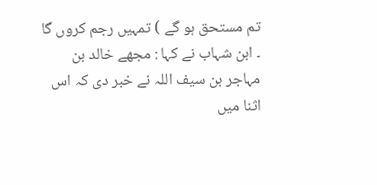تم مستحق ہو گے ) تمہیں رجم کروں گا ۔ ابن شہاب نے کہا : مجھے خالد بن مہاجر بن سیف اللہ نے خبر دی کہ اس اثنا میں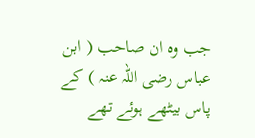جب وہ ان صاحب ( ابن عباس رضی اللہ عنہ ) کے پاس بیٹھے ہوئے تھے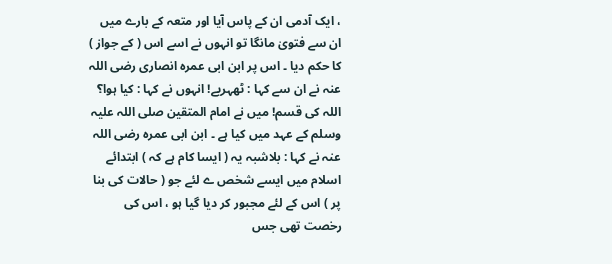، ایک آدمی ان کے پاس آیا اور متعہ کے بارے میں ان سے فتویٰ مانگا تو انہوں نے اسے اس ( کے جواز ) کا حکم دیا ۔ اس پر ابن ابی عمرہ انصاری رضی اللہ عنہ نے ان سے کہا : ٹھہریے! انہوں نے کہا : کیا ہوا؟ اللہ کی قسم! میں نے امام المتقین صلی اللہ علیہ وسلم کے عہد میں کیا ہے ۔ ابن ابی عمرہ رضی اللہ عنہ نے کہا : بلاشبہ یہ ( ایسا کام ہے کہ ) ابتدائے اسلام میں ایسے شخص ے لئے جو ( حالات کی بنا پر ) اس کے لئے مجبور کر دیا گیا ہو ، اس کی رخصت تھی جس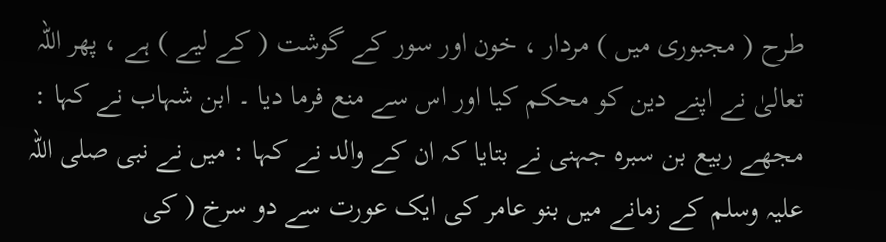طرح ( مجبوری میں ) مردار ، خون اور سور کے گوشت ( کے لیے ) ہے ، پھر اللہ تعالیٰ نے اپنے دین کو محکم کیا اور اس سے منع فرما دیا ۔ ابن شہاب نے کہا : مجھے ربیع بن سبرہ جہنی نے بتایا کہ ان کے والد نے کہا : میں نے نبی صلی اللہ علیہ وسلم کے زمانے میں بنو عامر کی ایک عورت سے دو سرخ ( کی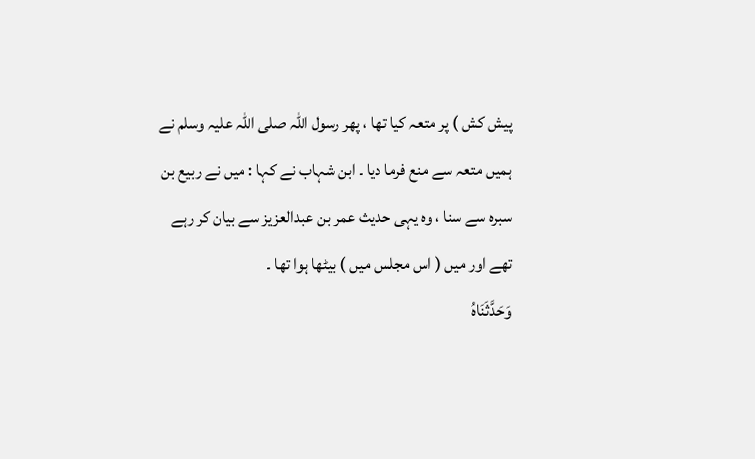پیش کش ) پر متعہ کیا تھا ، پھر رسول اللہ صلی اللہ علیہ وسلم نے ہمیں متعہ سے منع فرما دیا ۔ ابن شہاب نے کہا : میں نے ربیع بن سبرہ سے سنا ، وہ یہی حدیث عمر بن عبدالعزیز سے بیان کر رہے تھے اور میں ( اس مجلس میں ) بیٹھا ہوا تھا ۔
وَحَدَّثَنَاهُ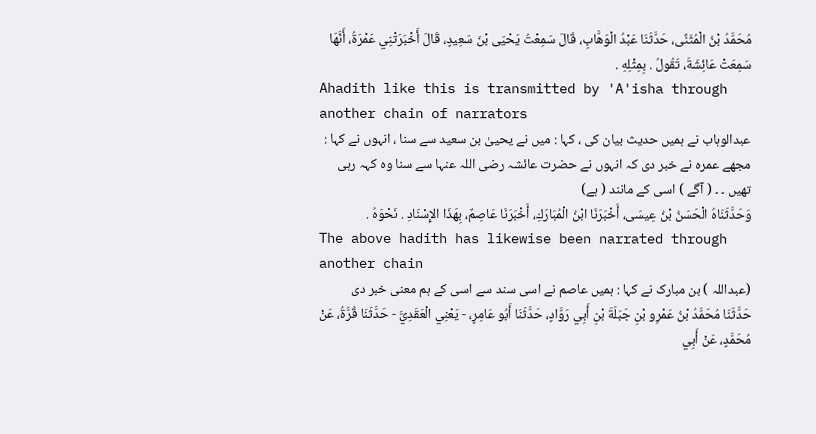مُحَمَّدُ بْنُ الْمُثَنَّى، حَدَّثَنَا عَبْدُ الْوَهَّابِ، قَالَ سَمِعْتُ يَحْيَى بْنَ سَعِيدٍ، قَالَ أَخْبَرَتْنِي عَمْرَةُ، أَنَّهَا سَمِعَتْ عَائِشَةَ، تَقُولُ . بِمِثْلِهِ .
Ahadith like this is transmitted by 'A'isha through another chain of narrators
عبدالوہاب نے ہمیں حدیث بیان کی ، کہا : میں نے یحییٰ بن سعید سے سنا ، انہوں نے کہا : مجھے عمرہ نے خبر دی کہ انہوں نے حضرت عائشہ رضی اللہ عنہا سے سنا وہ کہہ رہی تھیں ۔ ۔ ( آگے ) اسی کے مانند ( ہے)
وَحَدَّثَنَاهُ الْحَسَنُ بْنُ عِيسَى، أَخْبَرَنَا ابْنُ الْمُبَارَكِ، أَخْبَرَنَا عَاصِمٌ، بِهَذَا الإِسْنَادِ . نَحْوَهُ .
The above hadith has likewise been narrated through another chain
(عبداللہ ) بن مبارک نے کہا : ہمیں عاصم نے اسی سند سے اسی کے ہم معنی خبر دی
حَدَّثَنَا مُحَمَّدُ بْنُ عَمْرِو بْنِ جَبَلَةَ بْنِ أَبِي رَوَّادٍ، حَدَّثَنَا أَبُو عَامِرٍ، - يَعْنِي الْعَقَدِيَّ - حَدَّثَنَا قُرَّةُ، عَنْ مُحَمَّدٍ، عَنْ أَبِي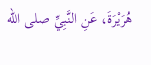هُرَيْرَةَ، عَنِ النَّبِيِّ صلى الله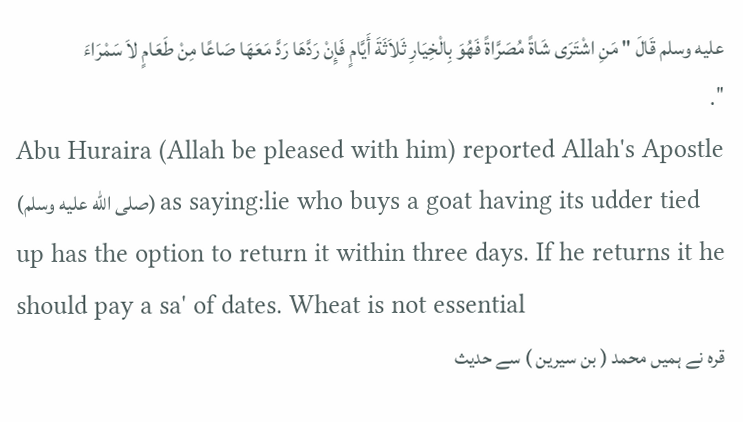عليه وسلم قَالَ " مَنِ اشْتَرَى شَاةً مُصَرَّاةً فَهُوَ بِالْخِيَارِ ثَلاَثَةَ أَيَّامٍ فَإِنْ رَدَّهَا رَدَّ مَعَهَا صَاعًا مِنْ طَعَامٍ لاَ سَمْرَاءَ ".
Abu Huraira (Allah be pleased with him) reported Allah's Apostle (صلى الله عليه وسلم) as saying:lie who buys a goat having its udder tied up has the option to return it within three days. If he returns it he should pay a sa' of dates. Wheat is not essential
قرہ نے ہمیں محمد ( بن سیرین ) سے حدیث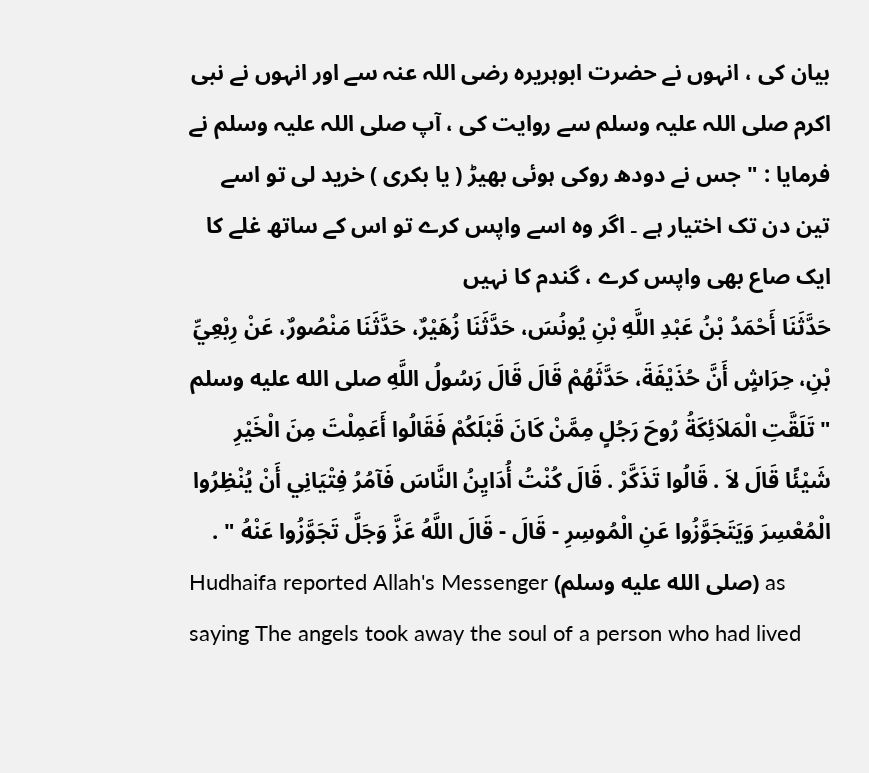بیان کی ، انہوں نے حضرت ابوہریرہ رضی اللہ عنہ سے اور انہوں نے نبی اکرم صلی اللہ علیہ وسلم سے روایت کی ، آپ صلی اللہ علیہ وسلم نے فرمایا : " جس نے دودھ روکی ہوئی بھیڑ ( یا بکری ) خرید لی تو اسے تین دن تک اختیار ہے ۔ اگر وہ اسے واپس کرے تو اس کے ساتھ غلے کا ایک صاع بھی واپس کرے ، گندم کا نہیں
حَدَّثَنَا أَحْمَدُ بْنُ عَبْدِ اللَّهِ بْنِ يُونُسَ، حَدَّثَنَا زُهَيْرٌ، حَدَّثَنَا مَنْصُورٌ، عَنْ رِبْعِيِّ بْنِ، حِرَاشٍ أَنَّ حُذَيْفَةَ، حَدَّثَهُمْ قَالَ قَالَ رَسُولُ اللَّهِ صلى الله عليه وسلم " تَلَقَّتِ الْمَلاَئِكَةُ رُوحَ رَجُلٍ مِمَّنْ كَانَ قَبْلَكُمْ فَقَالُوا أَعَمِلْتَ مِنَ الْخَيْرِ شَيْئًا قَالَ لاَ . قَالُوا تَذَكَّرْ . قَالَ كُنْتُ أُدَايِنُ النَّاسَ فَآمُرُ فِتْيَانِي أَنْ يُنْظِرُوا الْمُعْسِرَ وَيَتَجَوَّزُوا عَنِ الْمُوسِرِ - قَالَ - قَالَ اللَّهُ عَزَّ وَجَلَّ تَجَوَّزُوا عَنْهُ " .
Hudhaifa reported Allah's Messenger (صلى الله عليه وسلم) as saying The angels took away the soul of a person who had lived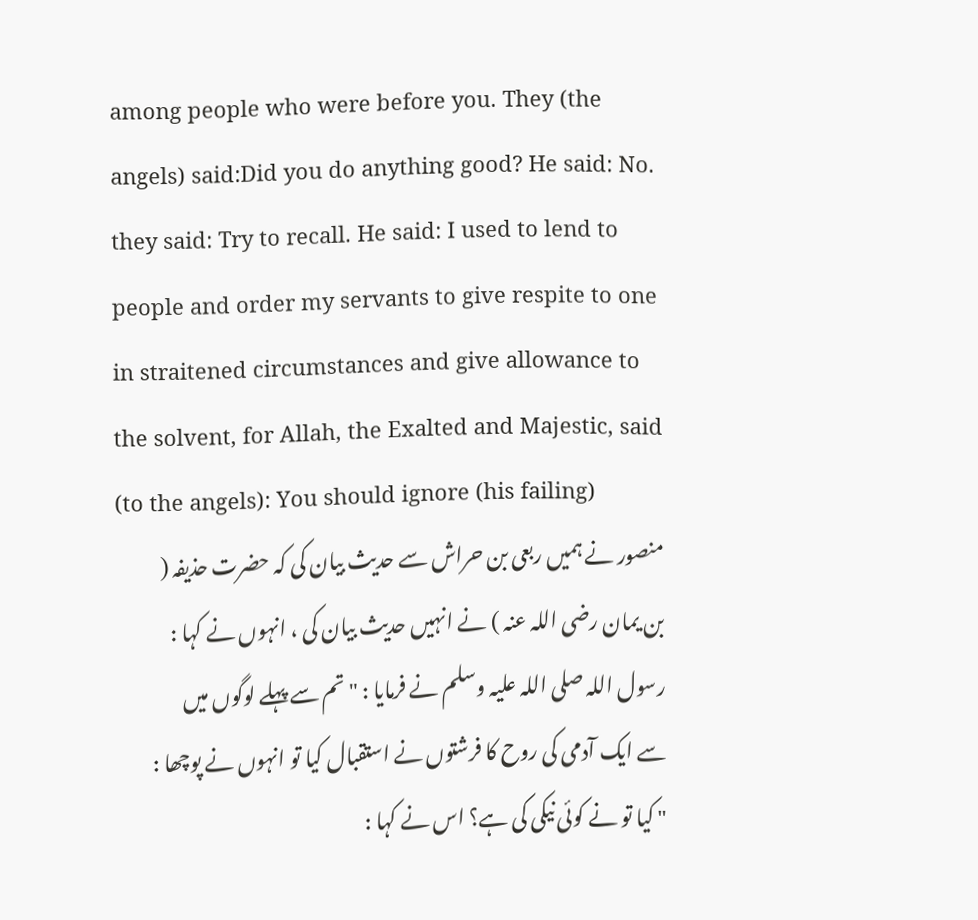among people who were before you. They (the angels) said:Did you do anything good? He said: No. they said: Try to recall. He said: I used to lend to people and order my servants to give respite to one in straitened circumstances and give allowance to the solvent, for Allah, the Exalted and Majestic, said (to the angels): You should ignore (his failing)
منصور نے ہمیں ربعی بن حراش سے حدیث بیان کی کہ حضرت حذیفہ ( بن یمان رضی اللہ عنہ ) نے انہیں حدیث بیان کی ، انہوں نے کہا : رسول اللہ صلی اللہ علیہ وسلم نے فرمایا : " تم سے پہلے لوگوں میں سے ایک آدمی کی روح کا فرشتوں نے استقبال کیا تو انہوں نے پوچھا : " کیا تو نے کوئی نیکی کی ہے؟ اس نے کہا :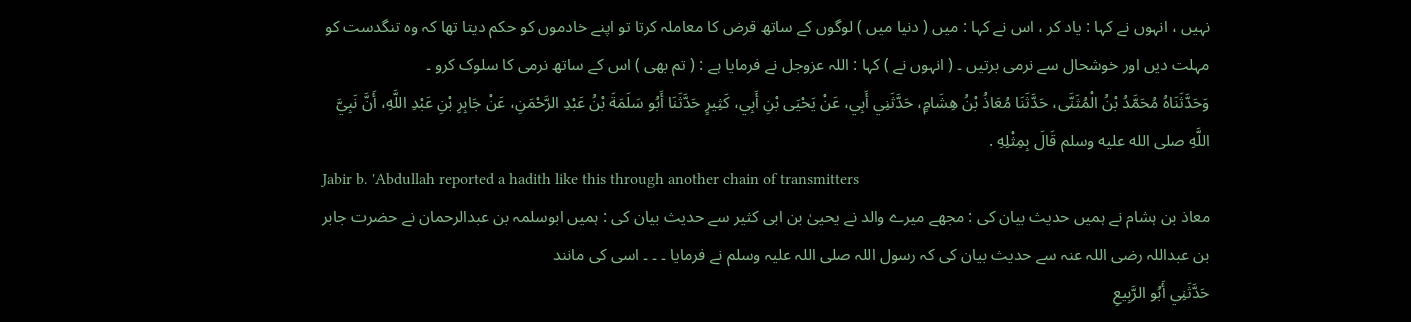نہیں ، انہوں نے کہا : یاد کر ، اس نے کہا : میں ( دنیا میں ) لوگوں کے ساتھ قرض کا معاملہ کرتا تو اپنے خادموں کو حکم دیتا تھا کہ وہ تنگدست کو مہلت دیں اور خوشحال سے نرمی برتیں ۔ ( انہوں نے ) کہا : اللہ عزوجل نے فرمایا ہے : ( تم بھی ) اس کے ساتھ نرمی کا سلوک کرو ۔
وَحَدَّثَنَاهُ مُحَمَّدُ بْنُ الْمُثَنَّى، حَدَّثَنَا مُعَاذُ بْنُ هِشَامٍ، حَدَّثَنِي أَبِي، عَنْ يَحْيَى بْنِ أَبِي، كَثِيرٍ حَدَّثَنَا أَبُو سَلَمَةَ بْنُ عَبْدِ الرَّحْمَنِ، عَنْ جَابِرِ بْنِ عَبْدِ اللَّهِ، أَنَّ نَبِيَّ اللَّهِ صلى الله عليه وسلم قَالَ بِمِثْلِهِ .
Jabir b. 'Abdullah reported a hadith like this through another chain of transmitters
معاذ بن ہشام نے ہمیں حدیث بیان کی : مجھے میرے والد نے یحییٰ بن ابی کثیر سے حدیث بیان کی : ہمیں ابوسلمہ بن عبدالرحمان نے حضرت جابر بن عبداللہ رضی اللہ عنہ سے حدیث بیان کی کہ رسول اللہ صلی اللہ علیہ وسلم نے فرمایا ۔ ۔ ۔ اسی کی مانند
حَدَّثَنِي أَبُو الرَّبِيعِ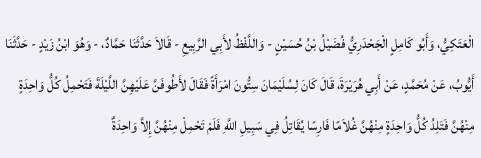الْعَتَكِيُّ، وَأَبُو كَامِلٍ الْجَحْدَرِيُّ فُضَيْلُ بْنُ حُسَيْنٍ - وَاللَّفْظُ لأَبِي الرَّبِيعِ - قَالاَ حَدَّثَنَا حَمَّادٌ، - وَهُوَ ابْنُ زَيْدٍ - حَدَّثَنَا أَيُّوبُ، عَنْ مُحَمَّدٍ، عَنْ أَبِي هُرَيْرَةَ، قَالَ كَانَ لِسُلَيْمَانَ سِتُّونَ امْرَأَةً فَقَالَ لأَطُوفَنَّ عَلَيْهِنَّ اللَّيْلَةَ فَتَحْمِلُ كُلُّ وَاحِدَةٍ مِنْهُنَّ فَتَلِدُ كُلُّ وَاحِدَةٍ مِنْهُنَّ غُلاَمًا فَارِسًا يُقَاتِلُ فِي سَبِيلِ اللَّهِ فَلَمْ تَحْمِلْ مِنْهُنَّ إِلاَّ وَاحِدَةٌ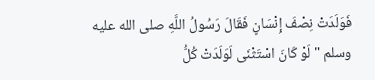فَوَلَدَتْ نِصْفَ إِنْسَانٍ فَقَالَ رَسُولُ اللَّهِ صلى الله عليه وسلم " لَوْ كَانَ اسْتَثْنَى لَوَلَدَتْ كُلُّ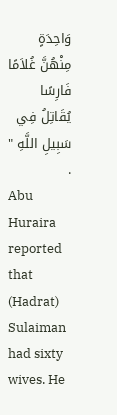وَاحِدَةٍ مِنْهُنَّ غُلاَمًا فَارِسًا يُقَاتِلُ فِي سَبِيلِ اللَّهِ " .
Abu Huraira reported that (Hadrat) Sulaiman had sixty wives. He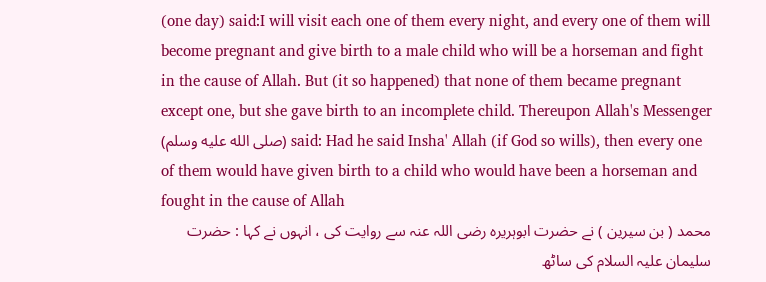(one day) said:I will visit each one of them every night, and every one of them will become pregnant and give birth to a male child who will be a horseman and fight in the cause of Allah. But (it so happened) that none of them became pregnant except one, but she gave birth to an incomplete child. Thereupon Allah's Messenger (صلى الله عليه وسلم) said: Had he said Insha' Allah (if God so wills), then every one of them would have given birth to a child who would have been a horseman and fought in the cause of Allah
محمد ( بن سیرین ) نے حضرت ابوہریرہ رضی اللہ عنہ سے روایت کی ، انہوں نے کہا : حضرت سلیمان علیہ السلام کی ساٹھ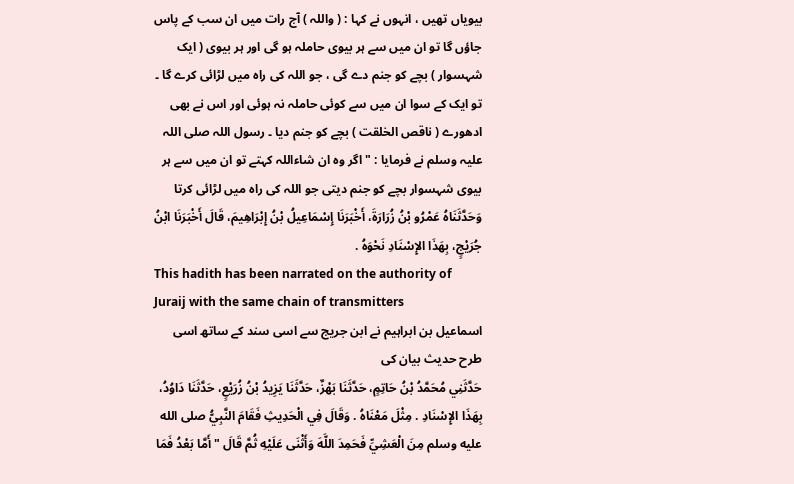بیویاں تھیں ، انہوں نے کہا : ( واللہ ) آج رات میں ان سب کے پاس جاؤں گا تو ان میں سے ہر بیوی حاملہ ہو گی اور ہر بیوی ( ایک شہسوار ) بچے کو جنم دے گی ، جو اللہ کی راہ میں لڑائی کرے گا ۔ تو ایک کے سوا ان میں سے کوئی حاملہ نہ ہوئی اور اس نے بھی ادھورے ( ناقص الخلقت ) بچے کو جنم دیا ۔ رسول اللہ صلی اللہ علیہ وسلم نے فرمایا : " اگر وہ ان شاءاللہ کہتے تو ان میں سے ہر بیوی شہسوار بچے کو جنم دیتی جو اللہ کی راہ میں لڑائی کرتا
وَحَدَّثَنَاهُ عَمْرُو بْنُ زُرَارَةَ، أَخْبَرَنَا إِسْمَاعِيلُ بْنُ إِبْرَاهِيمَ، قَالَ أَخْبَرَنَا ابْنُ جُرَيْجٍ، بِهَذَا الإِسْنَادِ نَحْوَهُ .
This hadith has been narrated on the authority of Juraij with the same chain of transmitters
اسماعیل بن ابراہیم نے ابن جریج سے اسی سند کے ساتھ اسی طرح حدیث بیان کی
حَدَّثَنِي مُحَمَّدُ بْنُ حَاتِمٍ، حَدَّثَنَا بَهْزٌ، حَدَّثَنَا يَزِيدُ بْنُ زُرَيْعٍ، حَدَّثَنَا دَاوُدُ، بِهَذَا الإِسْنَادِ . مِثْلَ مَعْنَاهُ . وَقَالَ فِي الْحَدِيثِ فَقَامَ النَّبِيُّ صلى الله عليه وسلم مِنَ الْعَشِيِّ فَحَمِدَ اللَّهَ وَأَثْنَى عَلَيْهِ ثُمَّ قَالَ " أَمَّا بَعْدُ فَمَا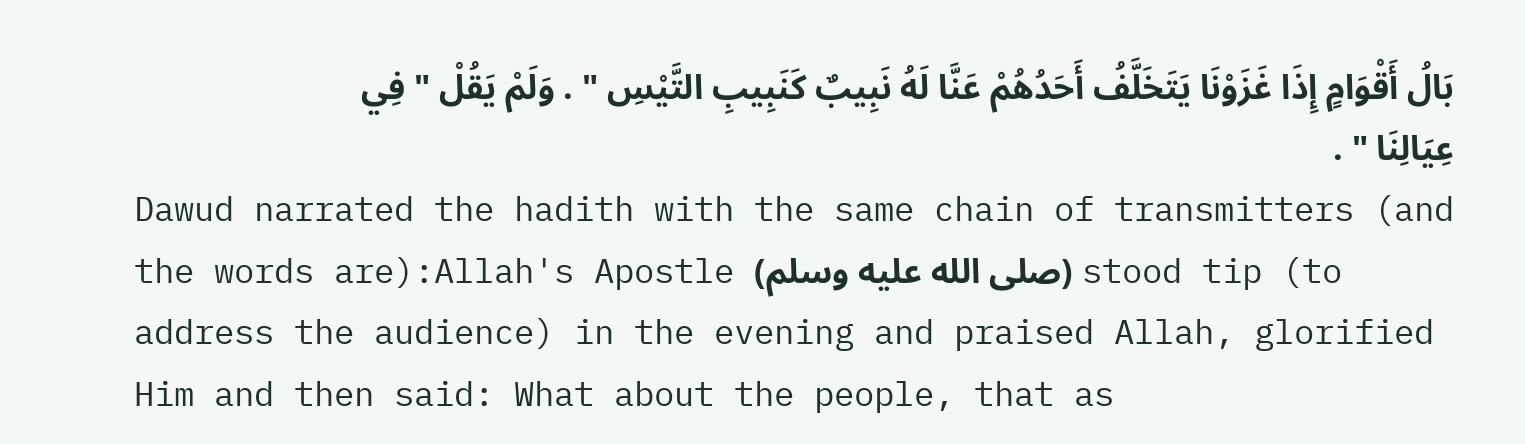بَالُ أَقْوَامٍ إِذَا غَزَوْنَا يَتَخَلَّفُ أَحَدُهُمْ عَنَّا لَهُ نَبِيبٌ كَنَبِيبِ التَّيْسِ " . وَلَمْ يَقُلْ " فِي عِيَالِنَا " .
Dawud narrated the hadith with the same chain of transmitters (and the words are):Allah's Apostle (صلى الله عليه وسلم) stood tip (to address the audience) in the evening and praised Allah, glorified Him and then said: What about the people, that as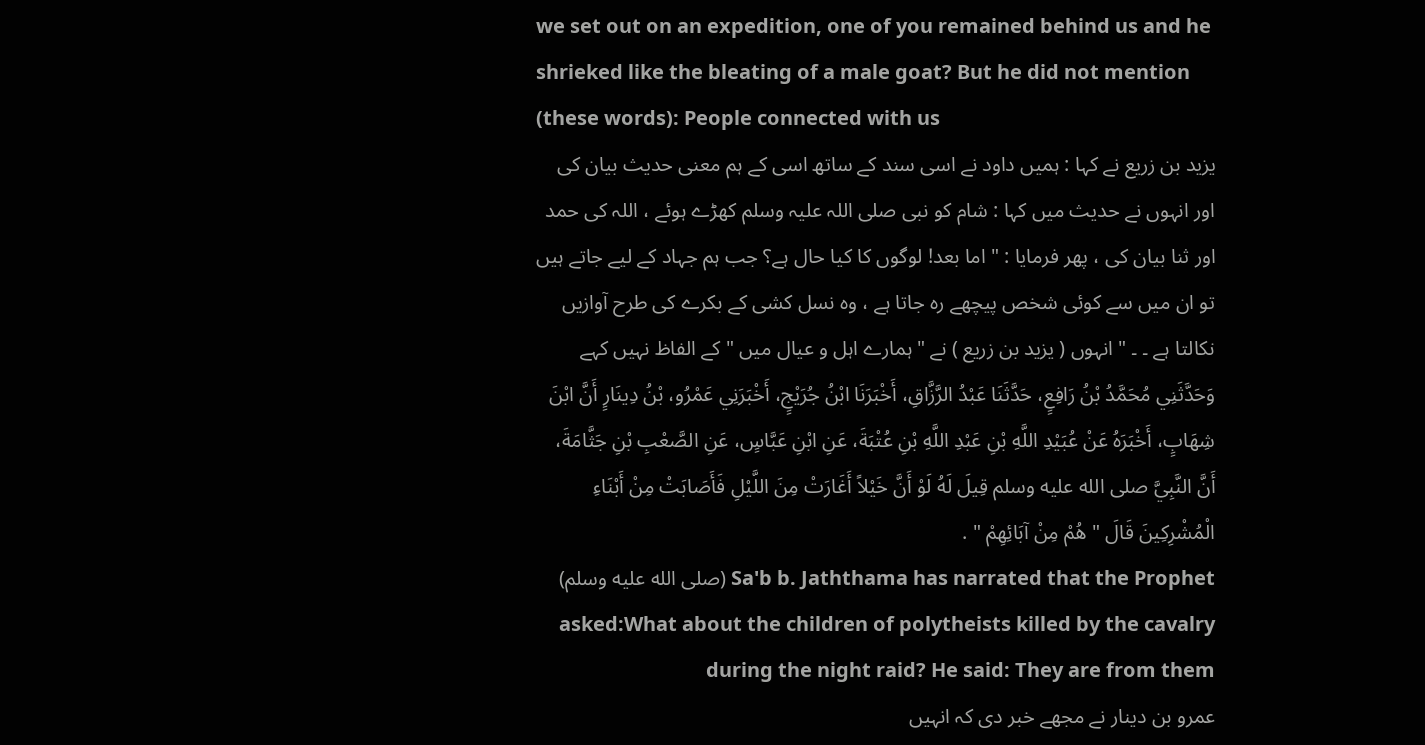we set out on an expedition, one of you remained behind us and he shrieked like the bleating of a male goat? But he did not mention (these words): People connected with us
یزید بن زریع نے کہا : ہمیں داود نے اسی سند کے ساتھ اسی کے ہم معنی حدیث بیان کی اور انہوں نے حدیث میں کہا : شام کو نبی صلی اللہ علیہ وسلم کھڑے ہوئے ، اللہ کی حمد اور ثنا بیان کی ، پھر فرمایا : " اما بعد! لوگوں کا کیا حال ہے؟ جب ہم جہاد کے لیے جاتے ہیں تو ان میں سے کوئی شخص پیچھے رہ جاتا ہے ، وہ نسل کشی کے بکرے کی طرح آوازیں نکالتا ہے ۔ ۔ " انہوں ( یزید بن زریع ) نے " ہمارے اہل و عیال میں " کے الفاظ نہیں کہے
وَحَدَّثَنِي مُحَمَّدُ بْنُ رَافِعٍ، حَدَّثَنَا عَبْدُ الرَّزَّاقِ، أَخْبَرَنَا ابْنُ جُرَيْجٍ، أَخْبَرَنِي عَمْرُو، بْنُ دِينَارٍ أَنَّ ابْنَ شِهَابٍ، أَخْبَرَهُ عَنْ عُبَيْدِ اللَّهِ بْنِ عَبْدِ اللَّهِ بْنِ عُتْبَةَ، عَنِ ابْنِ عَبَّاسٍ، عَنِ الصَّعْبِ بْنِ جَثَّامَةَ، أَنَّ النَّبِيَّ صلى الله عليه وسلم قِيلَ لَهُ لَوْ أَنَّ خَيْلاً أَغَارَتْ مِنَ اللَّيْلِ فَأَصَابَتْ مِنْ أَبْنَاءِ الْمُشْرِكِينَ قَالَ " هُمْ مِنْ آبَائِهِمْ " .
Sa'b b. Jaththama has narrated that the Prophet (صلى الله عليه وسلم) asked:What about the children of polytheists killed by the cavalry during the night raid? He said: They are from them
عمرو بن دینار نے مجھے خبر دی کہ انہیں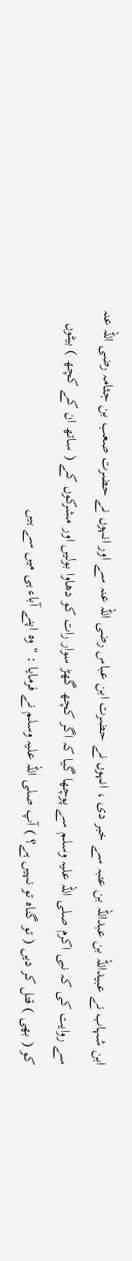ابن شہاب نے عبیداللہ بن عبداللہ بن عتبہ سے خبر دی ، انہوں نے حضرت ابن عباس رضی اللہ عنہ سے اور انہوں نے حضرت صعب بن جثامہ رضی اللہ عنہ سے روایت کی کہ نبی اکرم صلی اللہ علیہ وسلم سے پوچھا گیا کہ اگر کچھ گھڑ سوار رات کو دھاوا بولیں اور مشرکوں کے ( ساتھ ان کے کچھ ) بیٹوں کو ( بھی ) قتل کر دیں ( تو گناہ تو نہیں ہے؟ ) آپ صلی اللہ علیہ وسلم نے فرمایا : " وہ اپنے آباء ہی میں سے ہیں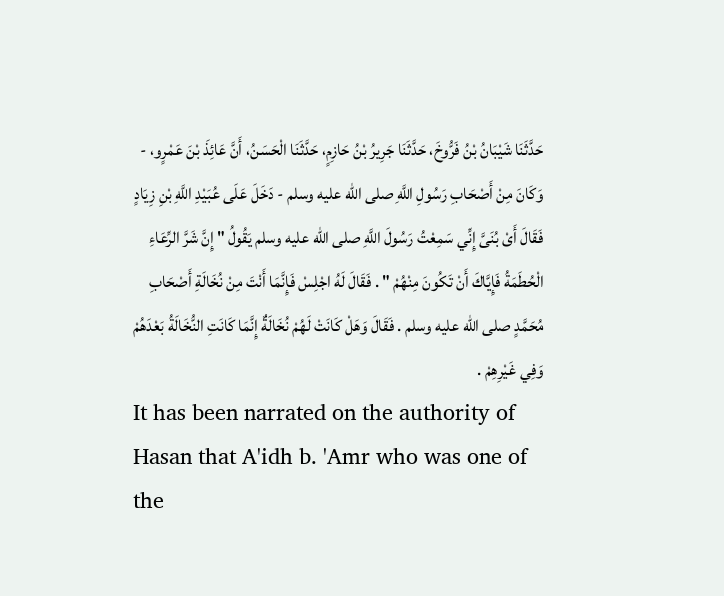حَدَّثَنَا شَيْبَانُ بْنُ فَرُّوخَ، حَدَّثَنَا جَرِيرُ بْنُ حَازِمٍ، حَدَّثَنَا الْحَسَنُ، أَنَّ عَائِذَ بْنَ عَمْرٍو، - وَكَانَ مِنْ أَصْحَابِ رَسُولِ اللَّهِ صلى الله عليه وسلم - دَخَلَ عَلَى عُبَيْدِ اللَّهِ بْنِ زِيَادٍ فَقَالَ أَىْ بُنَىَّ إِنِّي سَمِعْتُ رَسُولَ اللَّهِ صلى الله عليه وسلم يَقُولُ " إِنَّ شَرَّ الرِّعَاءِ الْحُطَمَةُ فَإِيَّاكَ أَنْ تَكُونَ مِنْهُمْ " . فَقَالَ لَهُ اجْلِسْ فَإِنَّمَا أَنْتَ مِنْ نُخَالَةِ أَصْحَابِ مُحَمَّدٍ صلى الله عليه وسلم . فَقَالَ وَهَلْ كَانَتْ لَهُمْ نُخَالَةٌ إِنَّمَا كَانَتِ النُّخَالَةُ بَعْدَهُمْ وَفِي غَيْرِهِمْ .
It has been narrated on the authority of Hasan that A'idh b. 'Amr who was one of the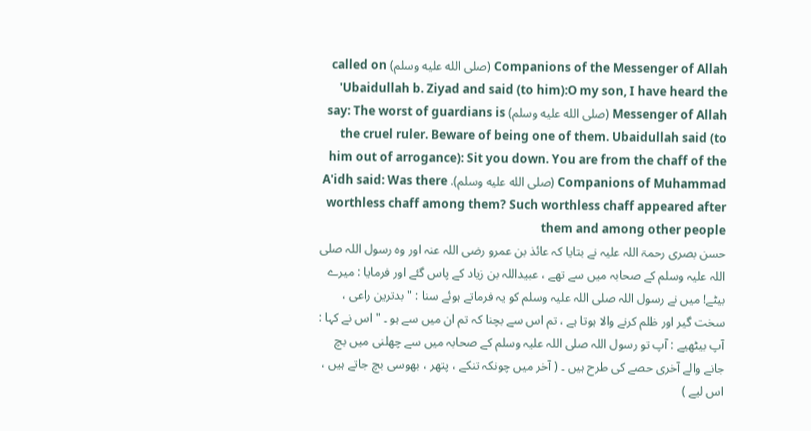Companions of the Messenger of Allah (صلى الله عليه وسلم) called on 'Ubaidullah b. Ziyad and said (to him):O my son, I have heard the Messenger of Allah (صلى الله عليه وسلم) say: The worst of guardians is the cruel ruler. Beware of being one of them. Ubaidullah said (to him out of arrogance): Sit you down. You are from the chaff of the Companions of Muhammad (صلى الله عليه وسلم). A'idh said: Was there worthless chaff among them? Such worthless chaff appeared after them and among other people
حسن بصری رحمۃ اللہ علیہ نے بتایا کہ عائذ بن عمرو رضی اللہ عنہ اور وہ رسول اللہ صلی اللہ علیہ وسلم کے صحابہ میں سے تھے ، عبیداللہ بن زیاد کے پاس گئے اور فرمایا : میرے بیٹے! میں نے رسول اللہ صلی اللہ علیہ وسلم کو یہ فرماتے ہوئے سنا : " بدترین راعی ، سخت گیر اور ظلم کرنے والا ہوتا ہے ، تم اس سے بچنا کہ تم ان میں سے ہو ۔ " اس نے کہا : آپ بیٹھیے : آپ تو رسول اللہ صلی اللہ علیہ وسلم کے صحابہ میں سے چھلنی میں بچ جانے والے آخری حصے کی طرح ہیں ۔ ( آخر میں چونکہ تنکے ، پتھر ، بھوسی بچ جاتے ہیں ، اس لیے )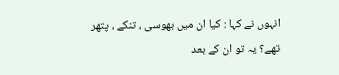انہوں نے کہا : کیا ان میں بھوسی ، تنکے ، پتھر تھے؟ یہ تو ان کے بعد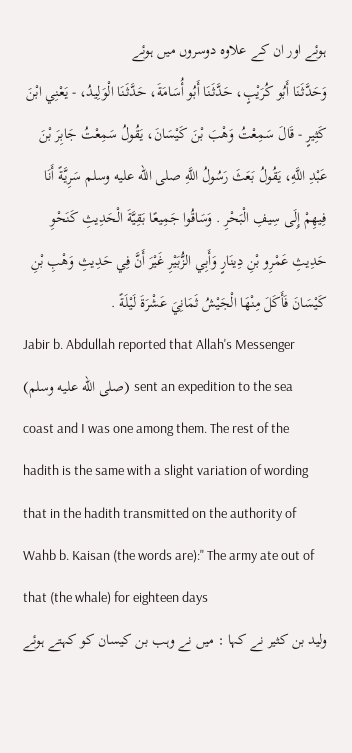ہوئے اور ان کے علاوہ دوسروں میں ہوئے
وَحَدَّثَنَا أَبُو كُرَيْبٍ، حَدَّثَنَا أَبُو أُسَامَةَ، حَدَّثَنَا الْوَلِيدُ، - يَعْنِي ابْنَ كَثِيرٍ - قَالَ سَمِعْتُ وَهْبَ بْنَ كَيْسَانَ، يَقُولُ سَمِعْتُ جَابِرَ بْنَ عَبْدِ اللَّهِ، يَقُولُ بَعَثَ رَسُولُ اللَّهِ صلى الله عليه وسلم سَرِيَّةً أَنَا فِيهِمْ إِلَى سِيفِ الْبَحْرِ . وَسَاقُوا جَمِيعًا بَقِيَّةَ الْحَدِيثِ كَنَحْوِ حَدِيثِ عَمْرِو بْنِ دِينَارٍ وَأَبِي الزُّبَيْرِ غَيْرَ أَنَّ فِي حَدِيثِ وَهْبِ بْنِ كَيْسَانَ فَأَكَلَ مِنْهَا الْجَيْشُ ثَمَانِيَ عَشْرَةَ لَيْلَةً .
Jabir b. Abdullah reported that Allah's Messenger (صلى الله عليه وسلم) sent an expedition to the sea coast and I was one among them. The rest of the hadith is the same with a slight variation of wording that in the hadith transmitted on the authority of Wahb b. Kaisan (the words are):" The army ate out of that (the whale) for eighteen days
ولید بن کثیر نے کہا : میں نے وہب بن کیسان کو کہتے ہوئے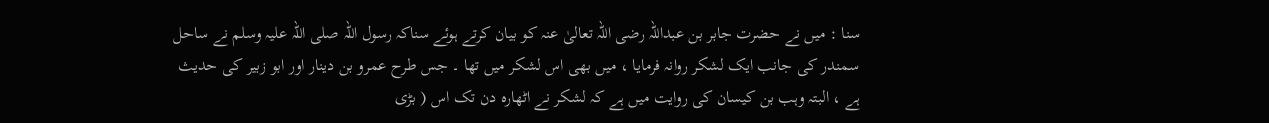سنا : میں نے حضرت جابر بن عبداللہ رضی اللہ تعالیٰ عنہ کو بیان کرتے ہوئے سناکہ رسول اللہ صلی اللہ علیہ وسلم نے ساحل سمندر کی جانب ایک لشکر روانہ فرمایا ، میں بھی اس لشکر میں تھا ۔ جس طرح عمرو بن دینار اور ابو زبیر کی حدیث ہے ، البتہ وہب بن کیسان کی روایت میں ہے کہ لشکر نے اٹھارہ دن تک اس ( بڑی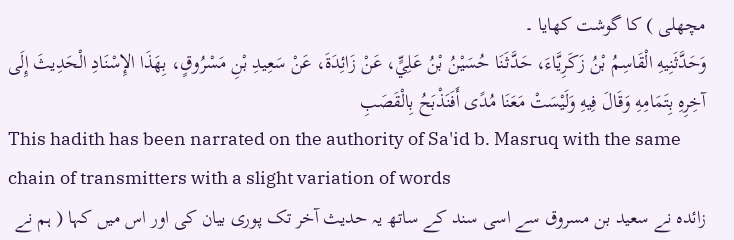مچھلی ) کا گوشت کھایا ۔
وَحَدَّثَنِيهِ الْقَاسِمُ بْنُ زَكَرِيَّاءَ، حَدَّثَنَا حُسَيْنُ بْنُ عَلِيٍّ، عَنْ زَائِدَةَ، عَنْ سَعِيدِ بْنِ مَسْرُوقٍ، بِهَذَا الإِسْنَادِ الْحَدِيثَ إِلَى آخِرِهِ بِتَمَامِهِ وَقَالَ فِيهِ وَلَيْسَتْ مَعَنَا مُدًى أَفَنَذْبَحُ بِالْقَصَبِ
This hadith has been narrated on the authority of Sa'id b. Masruq with the same chain of transmitters with a slight variation of words
زائدہ نے سعید بن مسروق سے اسی سند کے ساتھ یہ حدیث آخر تک پوری بیان کی اور اس میں کہا ( ہم نے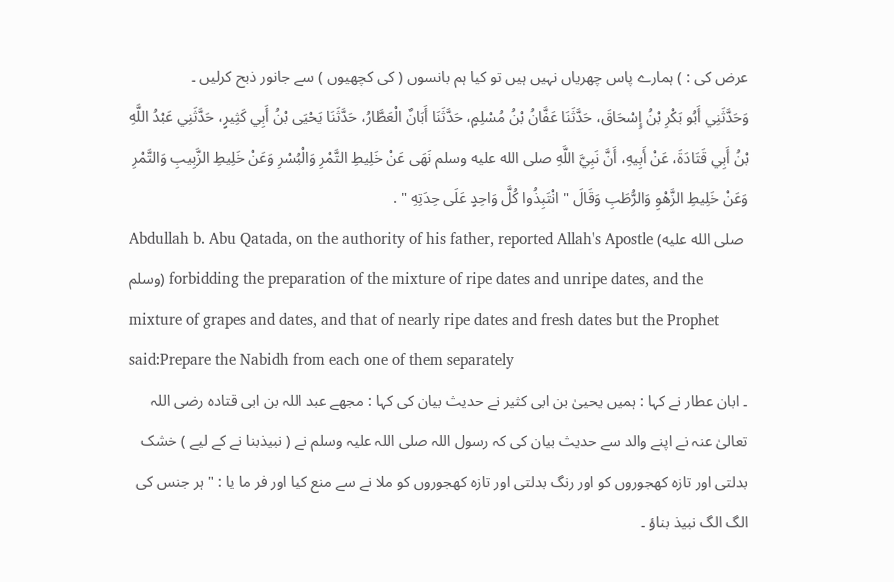عرض کی : ) ہمارے پاس چھریاں نہیں ہیں تو کیا ہم بانسوں ( کی کچھیوں ) سے جانور ذبح کرلیں ۔
وَحَدَّثَنِي أَبُو بَكْرِ بْنُ إِسْحَاقَ، حَدَّثَنَا عَفَّانُ بْنُ مُسْلِمٍ، حَدَّثَنَا أَبَانٌ الْعَطَّارُ، حَدَّثَنَا يَحْيَى بْنُ أَبِي كَثِيرٍ، حَدَّثَنِي عَبْدُ اللَّهِ بْنُ أَبِي قَتَادَةَ، عَنْ أَبِيهِ، أَنَّ نَبِيَّ اللَّهِ صلى الله عليه وسلم نَهَى عَنْ خَلِيطِ التَّمْرِ وَالْبُسْرِ وَعَنْ خَلِيطِ الزَّبِيبِ وَالتَّمْرِ وَعَنْ خَلِيطِ الزَّهْوِ وَالرُّطَبِ وَقَالَ " انْتَبِذُوا كُلَّ وَاحِدٍ عَلَى حِدَتِهِ " .
Abdullah b. Abu Qatada, on the authority of his father, reported Allah's Apostle (صلى الله عليه وسلم) forbidding the preparation of the mixture of ripe dates and unripe dates, and the mixture of grapes and dates, and that of nearly ripe dates and fresh dates but the Prophet said:Prepare the Nabidh from each one of them separately
۔ ابان عطار نے کہا : ہمیں یحییٰ بن ابی کثیر نے حدیث بیان کی کہا : مجھے عبد اللہ بن ابی قتادہ رضی اللہ تعالیٰ عنہ نے اپنے والد سے حدیث بیان کی کہ رسول اللہ صلی اللہ علیہ وسلم نے ( نبیذبنا نے کے لیے ) خشک بدلتی اور تازہ کھجوروں کو اور رنگ بدلتی اور تازہ کھجوروں کو ملا نے سے منع کیا اور فر ما یا : " ہر جنس کی الگ الگ نبیذ بناؤ ۔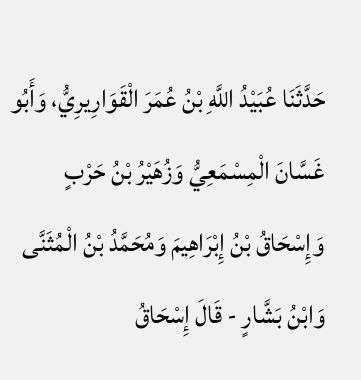حَدَّثَنَا عُبَيْدُ اللَّهِ بْنُ عُمَرَ الْقَوَارِيرِيُّ، وَأَبُو غَسَّانَ الْمِسْمَعِيُّ وَزُهَيْرُ بْنُ حَرْبٍ وَإِسْحَاقُ بْنُ إِبْرَاهِيمَ وَمُحَمَّدُ بْنُ الْمُثَنَّى وَابْنُ بَشَّارٍ - قَالَ إِسْحَاقُ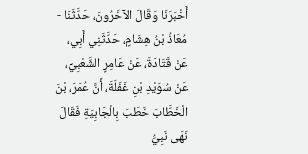أَخْبَرَنَا وَقَالَ الآخَرُونَ، حَدَّثَنَا - مُعَاذُ بْنُ هِشَامٍ، حَدَّثَنِي أَبِي، عَنْ قَتَادَةَ، عَنْ عَامِرٍ الشَّعْبِيِّ، عَنْ سُوَيْدِ بْنِ غَفَلَةَ، أَنَّ عُمَرَ، بْنَ الْخَطَّابَ خَطَبَ بِالْجَابِيَةِ فَقَالَ نَهَى نَبِيُّ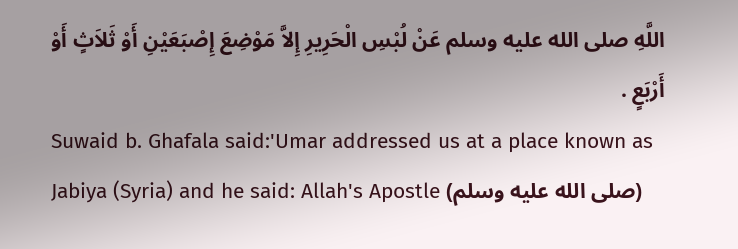اللَّهِ صلى الله عليه وسلم عَنْ لُبْسِ الْحَرِيرِ إِلاَّ مَوْضِعَ إِصْبَعَيْنِ أَوْ ثَلاَثٍ أَوْ أَرْبَعٍ .
Suwaid b. Ghafala said:'Umar addressed us at a place known as Jabiya (Syria) and he said: Allah's Apostle (صلى الله عليه وسلم)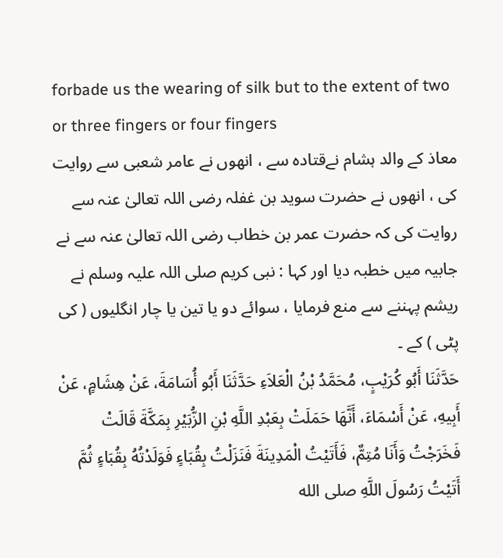forbade us the wearing of silk but to the extent of two or three fingers or four fingers
معاذ کے والد ہشام نےقتادہ سے ، انھوں نے عامر شعبی سے روایت کی ، انھوں نے حضرت سوید بن غفلہ رضی اللہ تعالیٰ عنہ سے روایت کی کہ حضرت عمر بن خطاب رضی اللہ تعالیٰ عنہ سے نے جابیہ میں خطبہ دیا اور کہا : نبی کریم صلی اللہ علیہ وسلم نے ریشم پہننے سے منع فرمایا ، سوائے دو یا تین یا چار انگلیوں ( کی پٹی ) کے ۔
حَدَّثَنَا أَبُو كُرَيْبٍ، مُحَمَّدُ بْنُ الْعَلاَءِ حَدَّثَنَا أَبُو أُسَامَةَ، عَنْ هِشَامٍ، عَنْ أَبِيهِ، عَنْ أَسْمَاءَ، أَنَّهَا حَمَلَتْ بِعَبْدِ اللَّهِ بْنِ الزُّبَيْرِ بِمَكَّةَ قَالَتْ فَخَرَجْتُ وَأَنَا مُتِمٌّ، فَأَتَيْتُ الْمَدِينَةَ فَنَزَلْتُ بِقُبَاءٍ فَوَلَدْتُهُ بِقُبَاءٍ ثُمَّ أَتَيْتُ رَسُولَ اللَّهِ صلى الله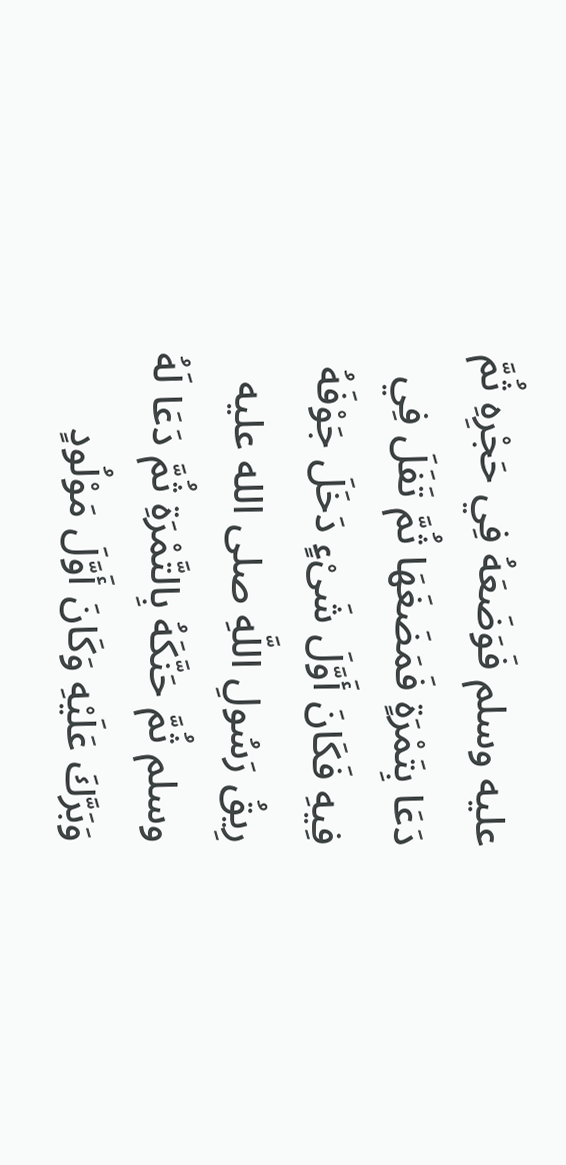عليه وسلم فَوَضَعَهُ فِي حَجْرِهِ ثُمَّ دَعَا بِتَمْرَةٍ فَمَضَغَهَا ثُمَّ تَفَلَ فِي فِيهِ فَكَانَ أَوَّلَ شَىْءٍ دَخَلَ جَوْفَهُ رِيقُ رَسُولِ اللَّهِ صلى الله عليه وسلم ثُمَّ حَنَّكَهُ بِالتَّمْرَةِ ثُمَّ دَعَا لَهُ وَبَرَّكَ عَلَيْهِ وَكَانَ أَوَّلَ مَوْلُودٍ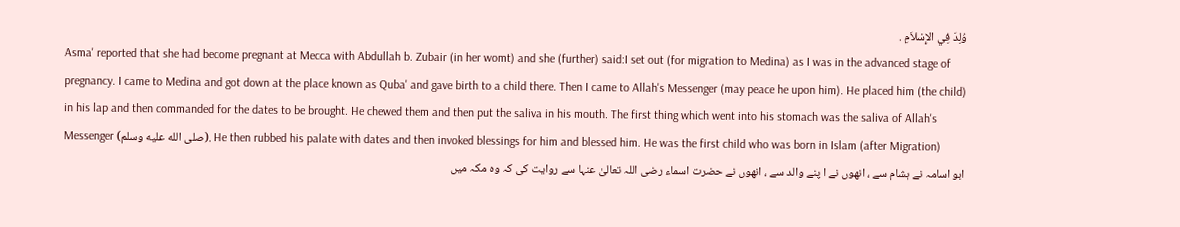وُلِدَ فِي الإِسْلاَمِ .
Asma' reported that she had become pregnant at Mecca with Abdullah b. Zubair (in her womt) and she (further) said:I set out (for migration to Medina) as I was in the advanced stage of pregnancy. I came to Medina and got down at the place known as Quba' and gave birth to a child there. Then I came to Allah's Messenger (may peace he upon him). He placed him (the child) in his lap and then commanded for the dates to be brought. He chewed them and then put the saliva in his mouth. The first thing which went into his stomach was the saliva of Allah's Messenger (صلى الله عليه وسلم). He then rubbed his palate with dates and then invoked blessings for him and blessed him. He was the first child who was born in Islam (after Migration)
ابو اسامہ نے ہشام سے ، انھوں نے ا پنے والد سے ، انھوں نے حضرت اسماء رضی اللہ تعالیٰ عنہا سے روایت کی کہ وہ مکہ میں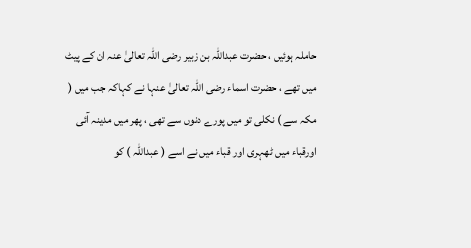حاملہ ہوئیں ، حضرت عبداللہ بن زبیر رضی اللہ تعالیٰ عنہ ان کے پیٹ میں تھے ، حضرت اسماء رضی اللہ تعالیٰ عنہا نے کہاکہ جب میں ( مکہ سے ) نکلی تو میں پورے دنوں سے تھی ، پھر میں مدینہ آئی اورقباء میں ٹھہری اور قباء میں نے اسے ( عبداللہ ) کو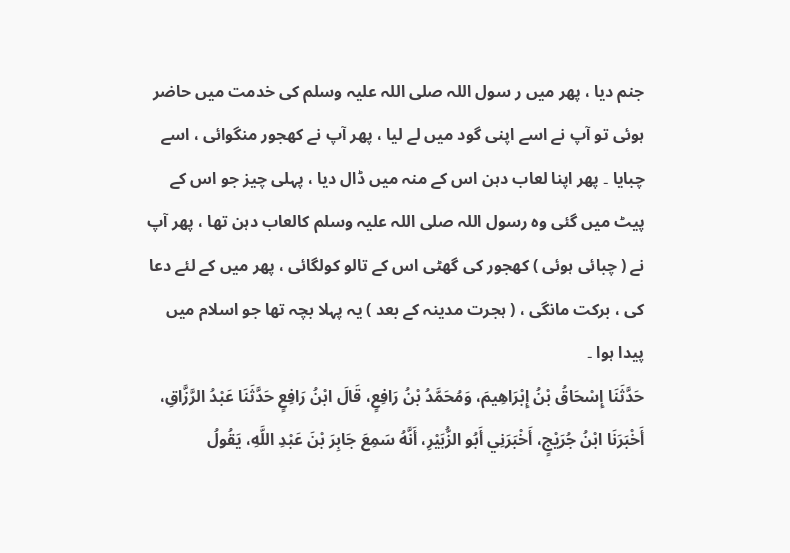جنم دیا ، پھر میں ر سول اللہ صلی اللہ علیہ وسلم کی خدمت میں حاضر ہوئی تو آپ نے اسے اپنی گود میں لے لیا ، پھر آپ نے کھجور منگوائی ، اسے چبایا ۔ پھر اپنا لعاب دہن اس کے منہ میں ڈال دیا ، پہلی چیز جو اس کے پیٹ میں گئی وہ رسول اللہ صلی اللہ علیہ وسلم کالعاب دہن تھا ، پھر آپ نے ( چبائی ہوئی ) کھجور کی گھٹی اس کے تالو کولگائی ، پھر میں کے لئے دعا کی ، برکت مانگی ، ( ہجرت مدینہ کے بعد ) یہ پہلا بچہ تھا جو اسلام میں پیدا ہوا ۔
حَدَّثَنَا إِسْحَاقُ بْنُ إِبْرَاهِيمَ، وَمُحَمَّدُ بْنُ رَافِعٍ، قَالَ ابْنُ رَافِعٍ حَدَّثَنَا عَبْدُ الرَّزَّاقِ، أَخْبَرَنَا ابْنُ جُرَيْجٍ، أَخْبَرَنِي أَبُو الزُّبَيْرِ، أَنَّهُ سَمِعَ جَابِرَ بْنَ عَبْدِ اللَّهِ، يَقُولُ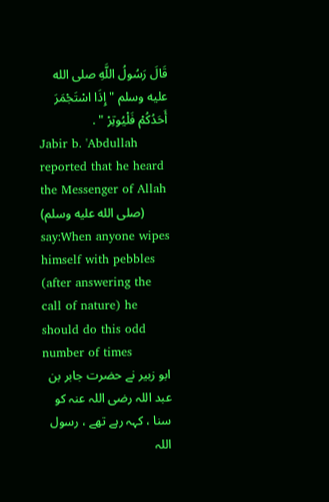قَالَ رَسُولُ اللَّهِ صلى الله عليه وسلم " إِذَا اسْتَجْمَرَ أَحَدُكُمْ فَلْيُوتِرْ " .
Jabir b. 'Abdullah reported that he heard the Messenger of Allah (صلى الله عليه وسلم) say:When anyone wipes himself with pebbles (after answering the call of nature) he should do this odd number of times
ابو زبیر نے حضرت جابر بن عبد اللہ رضی اللہ عنہ کو سنا ، کہہ رہے تھے ، رسول اللہ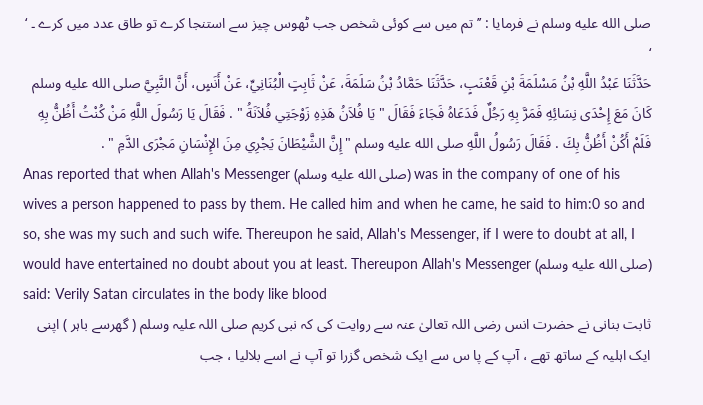صلى الله عليه وسلم نے فرمایا : ’’تم میں سے کوئی شخص جب ٹھوس چیز سے استنجا کرے تو طاق عدد میں کرے ۔ ‘ ‘
حَدَّثَنَا عَبْدُ اللَّهِ بْنُ مَسْلَمَةَ بْنِ قَعْنَبٍ، حَدَّثَنَا حَمَّادُ بْنُ سَلَمَةَ، عَنْ ثَابِتٍ الْبُنَانِيِّ، عَنْ أَنَسٍ، أَنَّ النَّبِيَّ صلى الله عليه وسلم كَانَ مَعَ إِحْدَى نِسَائِهِ فَمَرَّ بِهِ رَجُلٌ فَدَعَاهُ فَجَاءَ فَقَالَ " يَا فُلاَنُ هَذِهِ زَوْجَتِي فُلاَنَةُ " . فَقَالَ يَا رَسُولَ اللَّهِ مَنْ كُنْتُ أَظُنُّ بِهِ فَلَمْ أَكُنْ أَظُنُّ بِكَ . فَقَالَ رَسُولُ اللَّهِ صلى الله عليه وسلم " إِنَّ الشَّيْطَانَ يَجْرِي مِنَ الإِنْسَانِ مَجْرَى الدَّمِ " .
Anas reported that when Allah's Messenger (صلى الله عليه وسلم) was in the company of one of his wives a person happened to pass by them. He called him and when he came, he said to him:0 so and so, she was my such and such wife. Thereupon he said, Allah's Messenger, if I were to doubt at all, I would have entertained no doubt about you at least. Thereupon Allah's Messenger (صلى الله عليه وسلم) said: Verily Satan circulates in the body like blood
ثابت بنانی نے حضرت انس رضی اللہ تعالیٰ عنہ سے روایت کی کہ نبی کریم صلی اللہ علیہ وسلم ( گھرسے باہر ) اپنی ایک اہلیہ کے ساتھ تھے ، آپ کے پا س سے ایک شخص گزرا تو آپ نے اسے بلالیا ، جب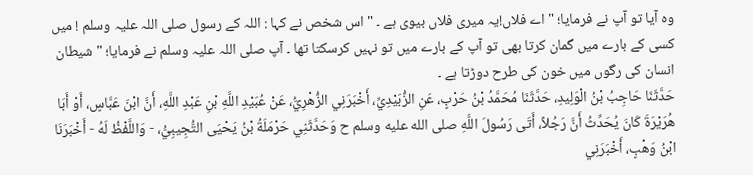وہ آیا تو آپ نے فرمایا؛ " اے فلاں!یہ میری فلاں بیوی ہے ۔ " اس شخص نے کہا : اللہ کے رسول صلی اللہ علیہ وسلم ! میں کسی کے بارے میں گمان کرتا بھی تو آپ کے بارے میں تو نہیں کرسکتا تھا ۔ آپ صلی اللہ علیہ وسلم نے فرمایا؛ " شیطان انسان کی رگوں میں خون کی طرح دوڑتا ہے ۔
حَدَّثَنَا حَاجِبُ بْنُ الْوَلِيدِ، حَدَّثَنَا مُحَمَّدُ بْنُ حَرْبٍ، عَنِ الزُّبَيْدِيِّ، أَخْبَرَنِي الزُّهْرِيُّ، عَنْ عُبَيْدِ اللَّهِ بْنِ عَبْدِ اللَّهِ، أَنَّ ابْنَ عَبَّاسٍ، أَوْ أَبَا هُرَيْرَةَ كَانَ يُحَدِّثُ أَنَّ رَجُلاً، أَتَى رَسُولَ اللَّهِ صلى الله عليه وسلم ح وَحَدَّثَنِي حَرْمَلَةُ بْنُ يَحْيَى التُّجِيبِيُّ، - وَاللَّفْظُ لَهُ - أَخْبَرَنَا ابْنُ وَهْبٍ، أَخْبَرَنِي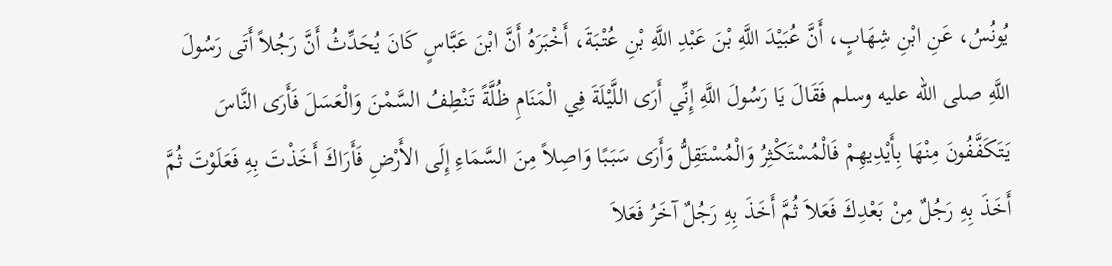يُونُسُ، عَنِ ابْنِ شِهَابٍ، أَنَّ عُبَيْدَ اللَّهِ بْنَ عَبْدِ اللَّهِ بْنِ عُتْبَةَ، أَخْبَرَهُ أَنَّ ابْنَ عَبَّاسٍ كَانَ يُحَدِّثُ أَنَّ رَجُلاً أَتَى رَسُولَ اللَّهِ صلى الله عليه وسلم فَقَالَ يَا رَسُولَ اللَّهِ إِنِّي أَرَى اللَّيْلَةَ فِي الْمَنَامِ ظُلَّةً تَنْطِفُ السَّمْنَ وَالْعَسَلَ فَأَرَى النَّاسَ يَتَكَفَّفُونَ مِنْهَا بِأَيْدِيهِمْ فَالْمُسْتَكْثِرُ وَالْمُسْتَقِلُّ وَأَرَى سَبَبًا وَاصِلاً مِنَ السَّمَاءِ إِلَى الأَرْضِ فَأَرَاكَ أَخَذْتَ بِهِ فَعَلَوْتَ ثُمَّ أَخَذَ بِهِ رَجُلٌ مِنْ بَعْدِكَ فَعَلاَ ثُمَّ أَخَذَ بِهِ رَجُلٌ آخَرُ فَعَلاَ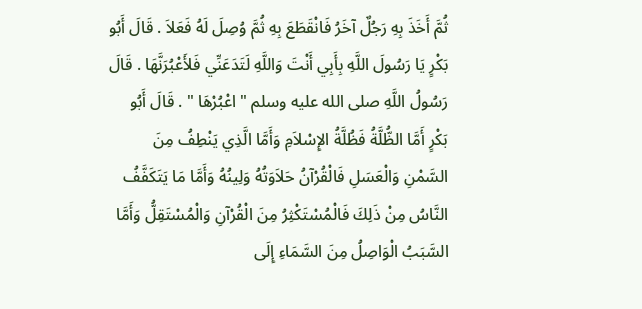ثُمَّ أَخَذَ بِهِ رَجُلٌ آخَرُ فَانْقَطَعَ بِهِ ثُمَّ وُصِلَ لَهُ فَعَلاَ . قَالَ أَبُو بَكْرٍ يَا رَسُولَ اللَّهِ بِأَبِي أَنْتَ وَاللَّهِ لَتَدَعَنِّي فَلأَعْبُرَنَّهَا . قَالَ رَسُولُ اللَّهِ صلى الله عليه وسلم " اعْبُرْهَا " . قَالَ أَبُو بَكْرٍ أَمَّا الظُّلَّةُ فَظُلَّةُ الإِسْلاَمِ وَأَمَّا الَّذِي يَنْطِفُ مِنَ السَّمْنِ وَالْعَسَلِ فَالْقُرْآنُ حَلاَوَتُهُ وَلِينُهُ وَأَمَّا مَا يَتَكَفَّفُ النَّاسُ مِنْ ذَلِكَ فَالْمُسْتَكْثِرُ مِنَ الْقُرْآنِ وَالْمُسْتَقِلُّ وَأَمَّا السَّبَبُ الْوَاصِلُ مِنَ السَّمَاءِ إِلَى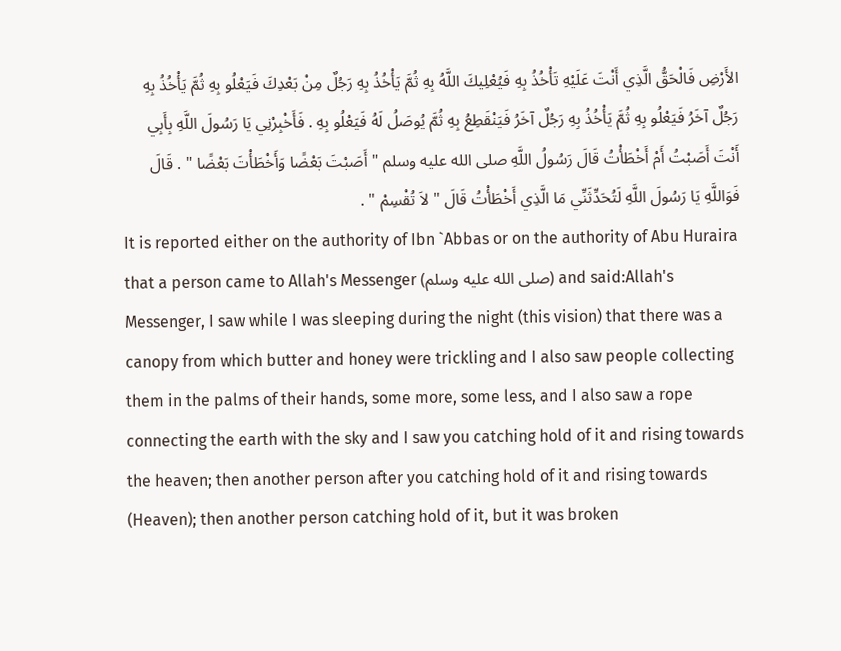الأَرْضِ فَالْحَقُّ الَّذِي أَنْتَ عَلَيْهِ تَأْخُذُ بِهِ فَيُعْلِيكَ اللَّهُ بِهِ ثُمَّ يَأْخُذُ بِهِ رَجُلٌ مِنْ بَعْدِكَ فَيَعْلُو بِهِ ثُمَّ يَأْخُذُ بِهِ رَجُلٌ آخَرُ فَيَعْلُو بِهِ ثُمَّ يَأْخُذُ بِهِ رَجُلٌ آخَرُ فَيَنْقَطِعُ بِهِ ثُمَّ يُوصَلُ لَهُ فَيَعْلُو بِهِ . فَأَخْبِرْنِي يَا رَسُولَ اللَّهِ بِأَبِي أَنْتَ أَصَبْتُ أَمْ أَخْطَأْتُ قَالَ رَسُولُ اللَّهِ صلى الله عليه وسلم " أَصَبْتَ بَعْضًا وَأَخْطَأْتَ بَعْضًا " . قَالَ فَوَاللَّهِ يَا رَسُولَ اللَّهِ لَتُحَدِّثَنِّي مَا الَّذِي أَخْطَأْتُ قَالَ " لاَ تُقْسِمْ " .
It is reported either on the authority of Ibn `Abbas or on the authority of Abu Huraira that a person came to Allah's Messenger (صلى الله عليه وسلم) and said:Allah's Messenger, I saw while I was sleeping during the night (this vision) that there was a canopy from which butter and honey were trickling and I also saw people collecting them in the palms of their hands, some more, some less, and I also saw a rope connecting the earth with the sky and I saw you catching hold of it and rising towards the heaven; then another person after you catching hold of it and rising towards (Heaven); then another person catching hold of it, but it was broken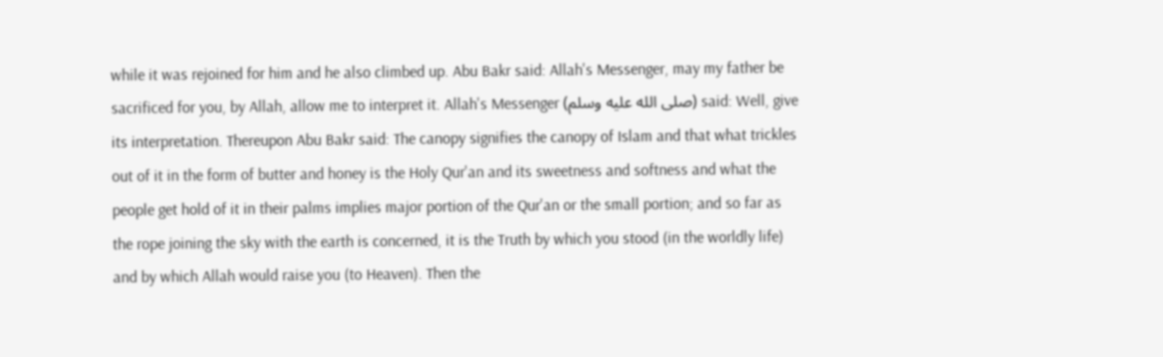while it was rejoined for him and he also climbed up. Abu Bakr said: Allah's Messenger, may my father be sacrificed for you, by Allah, allow me to interpret it. Allah's Messenger (صلى الله عليه وسلم) said: Well, give its interpretation. Thereupon Abu Bakr said: The canopy signifies the canopy of Islam and that what trickles out of it in the form of butter and honey is the Holy Qur'an and its sweetness and softness and what the people get hold of it in their palms implies major portion of the Qur'an or the small portion; and so far as the rope joining the sky with the earth is concerned, it is the Truth by which you stood (in the worldly life) and by which Allah would raise you (to Heaven). Then the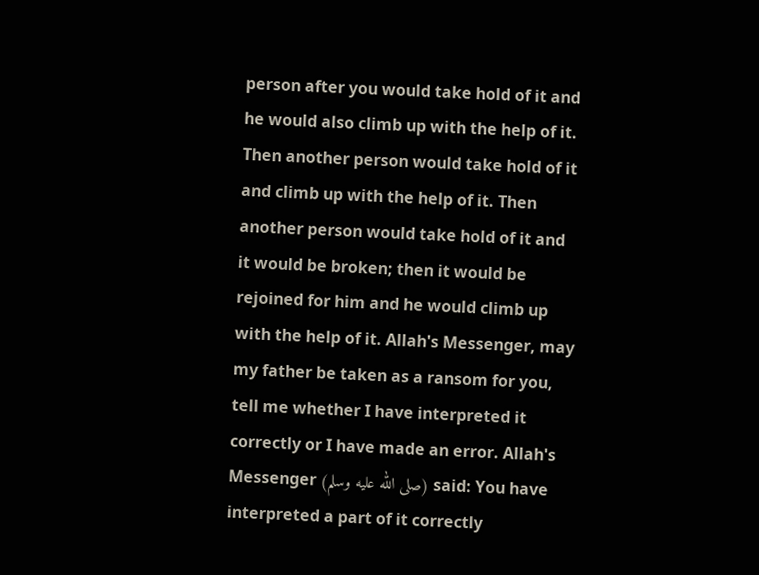person after you would take hold of it and he would also climb up with the help of it. Then another person would take hold of it and climb up with the help of it. Then another person would take hold of it and it would be broken; then it would be rejoined for him and he would climb up with the help of it. Allah's Messenger, may my father be taken as a ransom for you, tell me whether I have interpreted it correctly or I have made an error. Allah's Messenger (صلى الله عليه وسلم) said: You have interpreted a part of it correctly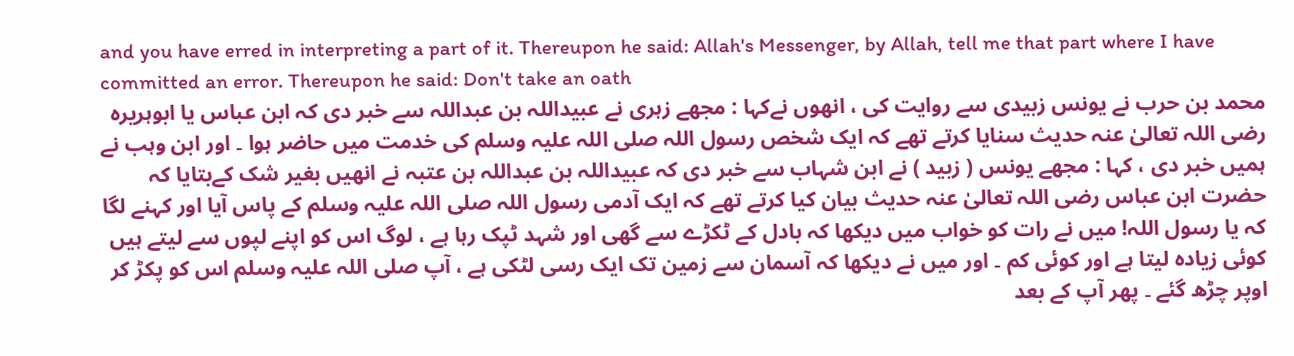and you have erred in interpreting a part of it. Thereupon he said: Allah's Messenger, by Allah, tell me that part where I have committed an error. Thereupon he said: Don't take an oath
محمد بن حرب نے یونس زبیدی سے روایت کی ، انھوں نےکہا : مجھے زہری نے عبیداللہ بن عبداللہ سے خبر دی کہ ابن عباس یا ابوہریرہ رضی اللہ تعالیٰ عنہ حدیث سنایا کرتے تھے کہ ایک شخص رسول اللہ صلی اللہ علیہ وسلم کی خدمت میں حاضر ہوا ۔ اور ابن وہب نے ہمیں خبر دی ، کہا : مجھے یونس ( زبید ) نے ابن شہاب سے خبر دی کہ عبیداللہ بن عبداللہ بن عتبہ نے انھیں بغیر شک کےبتایا کہ حضرت ابن عباس رضی اللہ تعالیٰ عنہ حدیث بیان کیا کرتے تھے کہ ایک آدمی رسول اللہ صلی اللہ علیہ وسلم کے پاس آیا اور کہنے لگا کہ یا رسول اللہ! میں نے رات کو خواب میں دیکھا کہ بادل کے ٹکڑے سے گھی اور شہد ٹپک رہا ہے ، لوگ اس کو اپنے لپوں سے لیتے ہیں کوئی زیادہ لیتا ہے اور کوئی کم ۔ اور میں نے دیکھا کہ آسمان سے زمین تک ایک رسی لٹکی ہے ، آپ صلی اللہ علیہ وسلم اس کو پکڑ کر اوپر چڑھ گئے ۔ پھر آپ کے بعد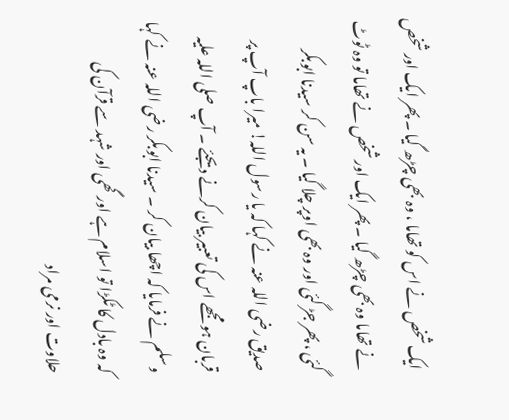ایک شخص نے اس کو تھاما ، وہ بھی چڑھ گیا ۔ پھر ایک اور شخص نے تھاما وہ بھی چڑھ گیا ۔ پھر ایک اور شخص نے تھاما تو وہ ٹوٹ گئی ، پھر جڑ گئی اور وہ بھی اوپر چلا گیا ۔ یہ سن کر سیدنا ابوبکر صدیق رضی اللہ عنہ نے کہا کہ یا رسول اللہ! میرا باپ آپ پر قربان ہو مجھے اس کی تعبیر بیان کرنے دیجئے ۔ آپ صلی اللہ علیہ وسلم نے فرمایا کہ اچھا بیان کر ۔ سیدنا ابوبکر رضی اللہ عنہ نے کہا کہ وہ بادل کا ٹکڑا تو اسلام ہے اور گھی اور شہد سے قرآن کی حلاوت اور نرمی مراد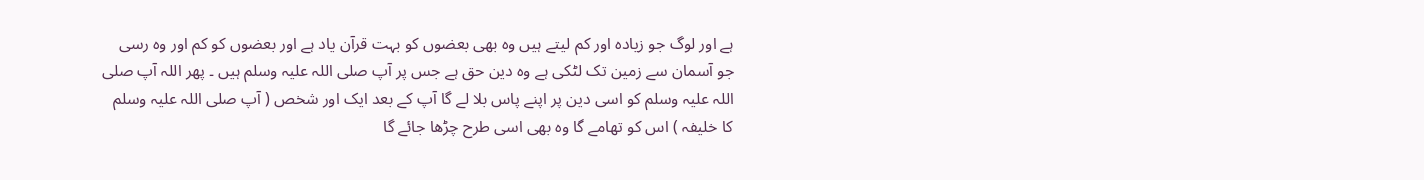ہے اور لوگ جو زیادہ اور کم لیتے ہیں وہ بھی بعضوں کو بہت قرآن یاد ہے اور بعضوں کو کم اور وہ رسی جو آسمان سے زمین تک لٹکی ہے وہ دین حق ہے جس پر آپ صلی اللہ علیہ وسلم ہیں ۔ پھر اللہ آپ صلی اللہ علیہ وسلم کو اسی دین پر اپنے پاس بلا لے گا آپ کے بعد ایک اور شخص ( آپ صلی اللہ علیہ وسلم کا خلیفہ ) اس کو تھامے گا وہ بھی اسی طرح چڑھا جائے گا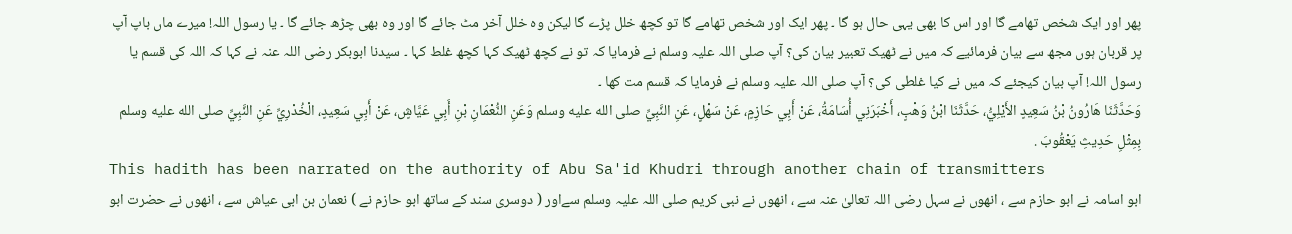پھر اور ایک شخص تھامے گا اور اس کا بھی یہی حال ہو گا ۔ پھر ایک اور شخص تھامے گا تو کچھ خلل پڑے گا لیکن وہ خلل آخر مٹ جائے گا اور وہ بھی چڑھ جائے گا ۔ یا رسول اللہ! میرے ماں باپ آپ پر قربان ہوں مجھ سے بیان فرمائیے کہ میں نے ٹھیک تعبیر بیان کی؟ آپ صلی اللہ علیہ وسلم نے فرمایا کہ تو نے کچھ ٹھیک کہا کچھ غلط کہا ۔ سیدنا ابوبکر رضی اللہ عنہ نے کہا کہ اللہ کی قسم یا رسول اللہ! آپ بیان کیجئے کہ میں نے کیا غلطی کی؟ آپ صلی اللہ علیہ وسلم نے فرمایا کہ قسم مت کھا ۔
وَحَدَّثَنَا هَارُونُ بْنُ سَعِيدٍ الأَيْلِيُّ، حَدَّثَنَا ابْنُ وَهْبٍ، أَخْبَرَنِي أُسَامَةُ، عَنْ أَبِي حَازِمٍ، عَنْ سَهْلٍ، عَنِ النَّبِيِّ صلى الله عليه وسلم وَعَنِ النُّعْمَانِ بْنِ أَبِي عَيَّاشٍ، عَنْ أَبِي سَعِيدٍ، الْخُدْرِيِّ عَنِ النَّبِيِّ صلى الله عليه وسلم بِمِثْلِ حَدِيثِ يَعْقُوبَ .
This hadith has been narrated on the authority of Abu Sa'id Khudri through another chain of transmitters
ابو اسامہ نے ابو حازم سے ، انھوں نے سہل رضی اللہ تعالیٰ عنہ سے ، انھوں نے نبی کریم صلی اللہ علیہ وسلم سےاور ( دوسری سند کے ساتھ ابو حازم نے ) نعمان بن ابی عیاش سے ، انھوں نے حضرت ابو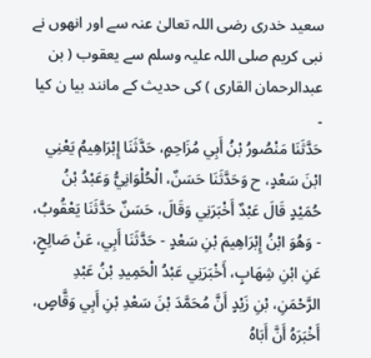سعید خدری رضی اللہ تعالیٰ عنہ سے اور انھوں نے نبی کریم صلی اللہ علیہ وسلم سے یعقوب ( بن عبدالرحمان القاری ) کی حدیث کے مانند بیا ن کیا ۔
حَدَّثَنَا مَنْصُورُ بْنُ أَبِي مُزَاحِمٍ، حَدَّثَنَا إِبْرَاهِيمُ يَعْنِي ابْنَ سَعْدٍ، ح وَحَدَّثَنَا حَسَنٌ، الْحُلْوَانِيُّ وَعَبْدُ بْنُ حُمَيْدٍ قَالَ عَبْدٌ أَخْبَرَنِي وَقَالَ، حَسَنٌ حَدَّثَنَا يَعْقُوبُ، - وَهُوَ ابْنُ إِبْرَاهِيمَ بْنِ سَعْدٍ - حَدَّثَنَا أَبِي، عَنْ صَالِحٍ، عَنِ ابْنِ شِهَابٍ، أَخْبَرَنِي عَبْدُ الْحَمِيدِ بْنُ عَبْدِ الرَّحْمَنِ، بْنِ زَيْدٍ أَنَّ مُحَمَّدَ بْنَ سَعْدِ بْنِ أَبِي وَقَّاصٍ، أَخْبَرَهُ أَنَّ أَبَاهُ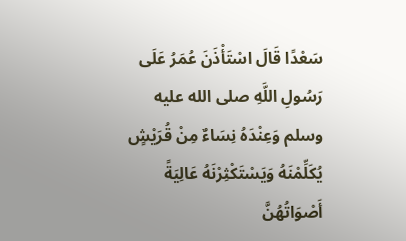سَعْدًا قَالَ اسْتَأْذَنَ عُمَرُ عَلَى رَسُولِ اللَّهِ صلى الله عليه وسلم وَعِنْدَهُ نِسَاءٌ مِنْ قُرَيْشٍ يُكَلِّمْنَهُ وَيَسْتَكْثِرْنَهُ عَالِيَةً أَصْوَاتُهُنَّ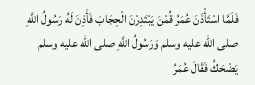فَلَمَّا اسْتَأْذَنَ عُمَرُ قُمْنَ يَبْتَدِرْنَ الْحِجَابَ فَأَذِنَ لَهُ رَسُولُ اللَّهِ صلى الله عليه وسلم وَرَسُولُ اللَّهِ صلى الله عليه وسلم يَضْحَكُ فَقَالَ عُمَرُ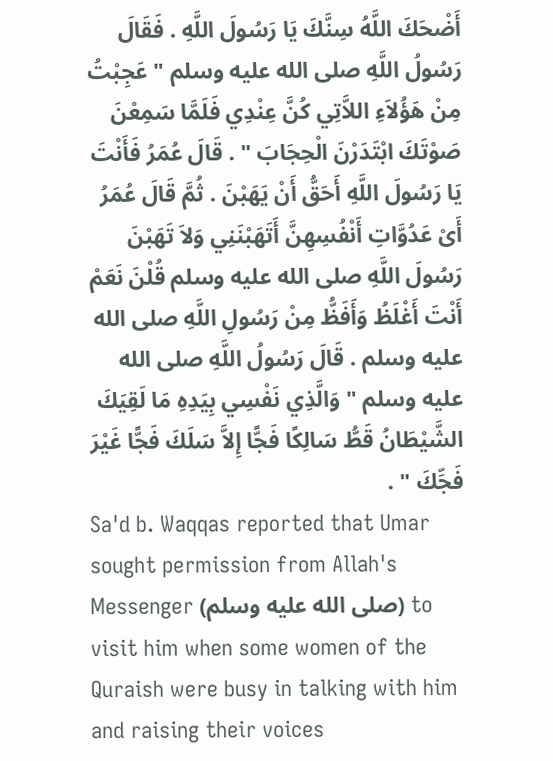أَضْحَكَ اللَّهُ سِنَّكَ يَا رَسُولَ اللَّهِ . فَقَالَ رَسُولُ اللَّهِ صلى الله عليه وسلم " عَجِبْتُ مِنْ هَؤُلاَءِ اللاَّتِي كُنَّ عِنْدِي فَلَمَّا سَمِعْنَ صَوْتَكَ ابْتَدَرْنَ الْحِجَابَ " . قَالَ عُمَرُ فَأَنْتَ يَا رَسُولَ اللَّهِ أَحَقُّ أَنْ يَهَبْنَ . ثُمَّ قَالَ عُمَرُ أَىْ عَدُوَّاتِ أَنْفُسِهِنَّ أَتَهَبْنَنِي وَلاَ تَهَبْنَ رَسُولَ اللَّهِ صلى الله عليه وسلم قُلْنَ نَعَمْ أَنْتَ أَغْلَظُ وَأَفَظُّ مِنْ رَسُولِ اللَّهِ صلى الله عليه وسلم . قَالَ رَسُولُ اللَّهِ صلى الله عليه وسلم " وَالَّذِي نَفْسِي بِيَدِهِ مَا لَقِيَكَ الشَّيْطَانُ قَطُّ سَالِكًا فَجًّا إِلاَّ سَلَكَ فَجًّا غَيْرَ فَجِّكَ " .
Sa'd b. Waqqas reported that Umar sought permission from Allah's Messenger (صلى الله عليه وسلم) to visit him when some women of the Quraish were busy in talking with him and raising their voices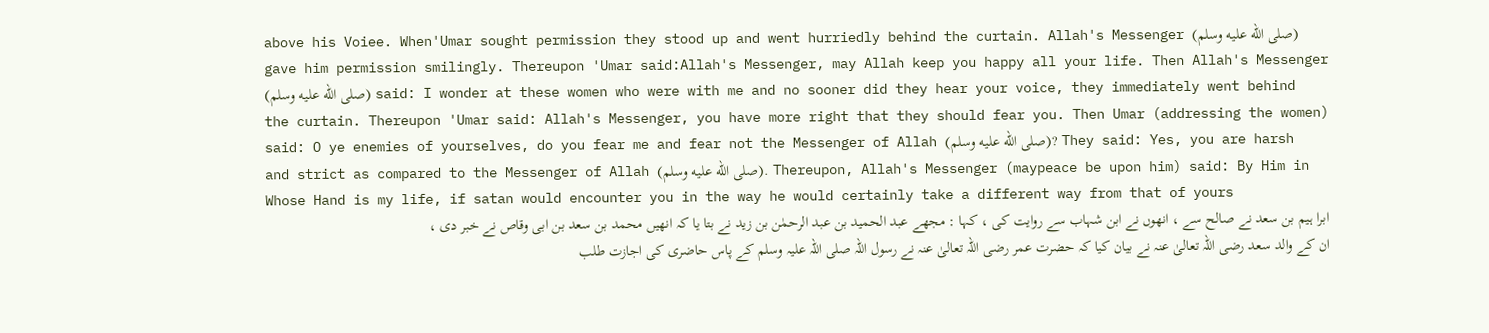above his Voiee. When'Umar sought permission they stood up and went hurriedly behind the curtain. Allah's Messenger (صلى الله عليه وسلم) gave him permission smilingly. Thereupon 'Umar said:Allah's Messenger, may Allah keep you happy all your life. Then Allah's Messenger (صلى الله عليه وسلم) said: I wonder at these women who were with me and no sooner did they hear your voice, they immediately went behind the curtain. Thereupon 'Umar said: Allah's Messenger, you have more right that they should fear you. Then Umar (addressing the women) said: O ye enemies of yourselves, do you fear me and fear not the Messenger of Allah (صلى الله عليه وسلم)? They said: Yes, you are harsh and strict as compared to the Messenger of Allah (صلى الله عليه وسلم). Thereupon, Allah's Messenger (maypeace be upon him) said: By Him in Whose Hand is my life, if satan would encounter you in the way he would certainly take a different way from that of yours
ابرا ہیم بن سعد نے صالح سے ، انھوں نے ابن شہاب سے روایت کی ، کہا : مجھے عبد الحمید بن عبد الرحمٰن بن زید نے بتا یا کہ انھیں محمد بن سعد بن ابی وقاص نے خبر دی ، ان کے والد سعد رضی اللہ تعالیٰ عنہ نے بیان کیا کہ حضرت عمر رضی اللہ تعالیٰ عنہ نے رسول اللہ صلی اللہ علیہ وسلم کے پاس حاضری کی اجازت طلب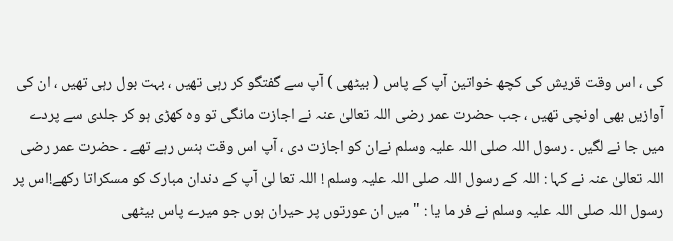کی ، اس وقت قریش کی کچھ خواتین آپ کے پاس ( بیٹھی ) آپ سے گفتگو کر رہی تھیں ، بہت بول رہی تھیں ، ان کی آوازیں بھی اونچی تھیں ، جب حضرت عمر رضی اللہ تعالیٰ عنہ نے اجازت مانگی تو وہ کھڑی ہو کر جلدی سے پردے میں جا نے لگیں ۔ رسول اللہ صلی اللہ علیہ وسلم نےان کو اجازت دی ، آپ اس وقت ہنس رہے تھے ۔ حضرت عمر رضی اللہ تعالیٰ عنہ نے کہا : اللہ کے رسول اللہ صلی اللہ علیہ وسلم ! اللہ تعا لیٰ آپ کے دندان مبارک کو مسکراتا رکھے!اس پر رسول اللہ صلی اللہ علیہ وسلم نے فر ما یا : " میں ان عورتوں پر حیران ہوں جو میرے پاس بیٹھی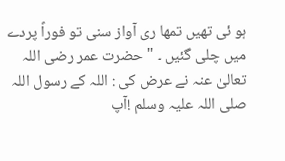ہو ئی تھیں تمھا ری آواز سنی تو فوراً پردے میں چلی گئیں ۔ " حضرت عمر رضی اللہ تعالیٰ عنہ نے عرض کی : اللہ کے رسول اللہ صلی اللہ علیہ وسلم !آپ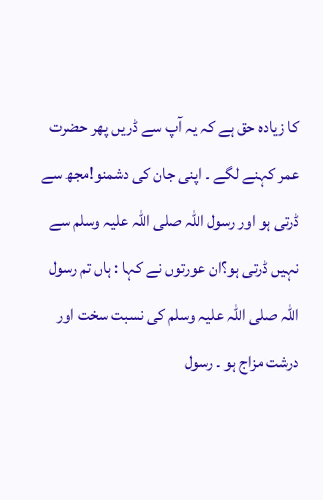کا زیادہ حق ہے کہ یہ آپ سے ڈریں پھر حضرت عمر کہنے لگے ۔ اپنی جان کی دشمنو!مجھ سے ڈرتی ہو اور رسول اللہ صلی اللہ علیہ وسلم سے نہیں ڈرتی ہو؟ان عورتوں نے کہا : ہاں تم رسول اللہ صلی اللہ علیہ وسلم کی نسبت سخت اور درشت مزاج ہو ۔ رسول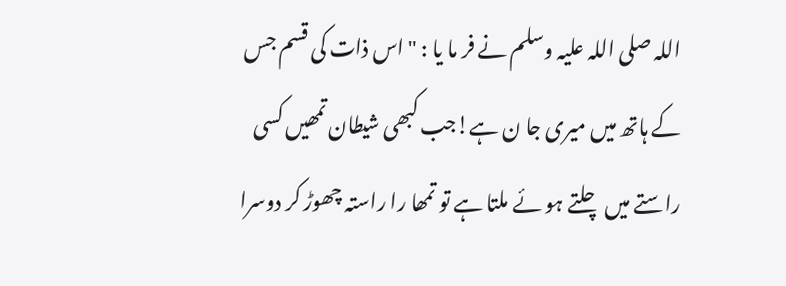اللہ صلی اللہ علیہ وسلم نے فر ما یا : " اس ذات کی قسم جس کے ہاتھ میں میری جا ن ہے!جب کبھی شیطان تمھیں کسی راستے میں چلتے ہو ئے ملتا ہے تو تمھا را راستہ چھوڑ کر دوسرا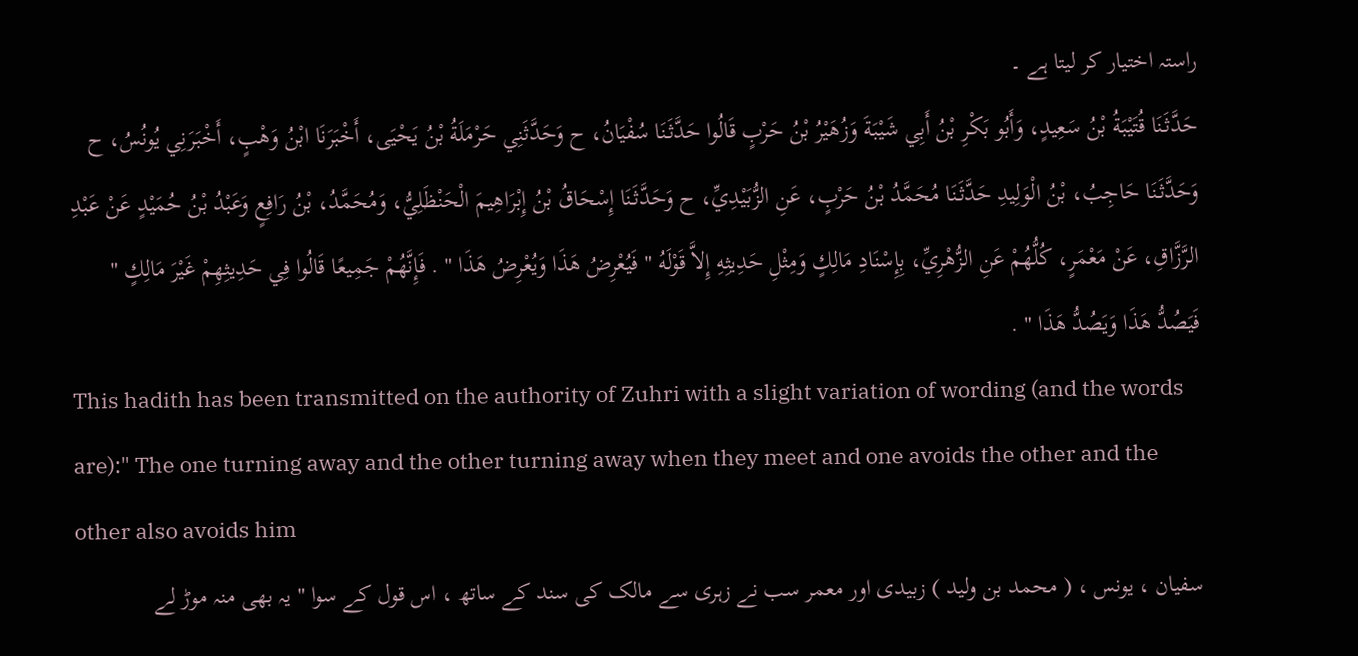راستہ اختیار کر لیتا ہے ۔
حَدَّثَنَا قُتَيْبَةُ بْنُ سَعِيدٍ، وَأَبُو بَكْرِ بْنُ أَبِي شَيْبَةَ وَزُهَيْرُ بْنُ حَرْبٍ قَالُوا حَدَّثَنَا سُفْيَانُ، ح وَحَدَّثَنِي حَرْمَلَةُ بْنُ يَحْيَى، أَخْبَرَنَا ابْنُ وَهْبٍ، أَخْبَرَنِي يُونُسُ، ح وَحَدَّثَنَا حَاجِبُ، بْنُ الْوَلِيدِ حَدَّثَنَا مُحَمَّدُ بْنُ حَرْبٍ، عَنِ الزُّبَيْدِيِّ، ح وَحَدَّثَنَا إِسْحَاقُ بْنُ إِبْرَاهِيمَ الْحَنْظَلِيُّ، وَمُحَمَّدُ، بْنُ رَافِعٍ وَعَبْدُ بْنُ حُمَيْدٍ عَنْ عَبْدِ الرَّزَّاقِ، عَنْ مَعْمَرٍ، كُلُّهُمْ عَنِ الزُّهْرِيِّ، بِإِسْنَادِ مَالِكٍ وَمِثْلِ حَدِيثِهِ إِلاَّ قَوْلَهُ " فَيُعْرِضُ هَذَا وَيُعْرِضُ هَذَا " . فَإِنَّهُمْ جَمِيعًا قَالُوا فِي حَدِيثِهِمْ غَيْرَ مَالِكٍ " فَيَصُدُّ هَذَا وَيَصُدُّ هَذَا " .
This hadith has been transmitted on the authority of Zuhri with a slight variation of wording (and the words are):" The one turning away and the other turning away when they meet and one avoids the other and the other also avoids him
سفیان ، یونس ، ( محمد بن ولید ) زبیدی اور معمر سب نے زہری سے مالک کی سند کے ساتھ ، اس قول کے سوا " یہ بھی منہ موڑ لے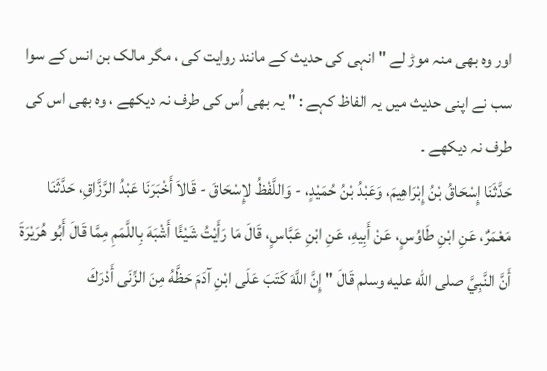اور وہ بھی منہ موڑ لے " انہی کی حدیث کے مانند روایت کی ، مگر مالک بن انس کے سوا سب نے اپنی حدیث میں یہ الفاظ کہے : " یہ بھی اُس کی طرف نہ دیکھے ، وہ بھی اس کی طرف نہ دیکھے ۔
حَدَّثَنَا إِسْحَاقُ بْنُ إِبْرَاهِيمَ، وَعَبْدُ بْنُ حُمَيْدٍ، - وَاللَّفْظُ لإِسْحَاقَ - قَالاَ أَخْبَرَنَا عَبْدُ الرَّزَّاقِ، حَدَّثَنَا مَعْمَرٌ، عَنِ ابْنِ طَاوُسٍ، عَنْ أَبِيهِ، عَنِ ابْنِ عَبَّاسٍ، قَالَ مَا رَأَيْتُ شَيْئًا أَشْبَهَ بِاللَّمَمِ مِمَّا قَالَ أَبُو هُرَيْرَةَ أَنَّ النَّبِيَّ صلى الله عليه وسلم قَالَ " إِنَّ اللَّهَ كَتَبَ عَلَى ابْنِ آدَمَ حَظَّهُ مِنَ الزِّنَى أَدْرَكَ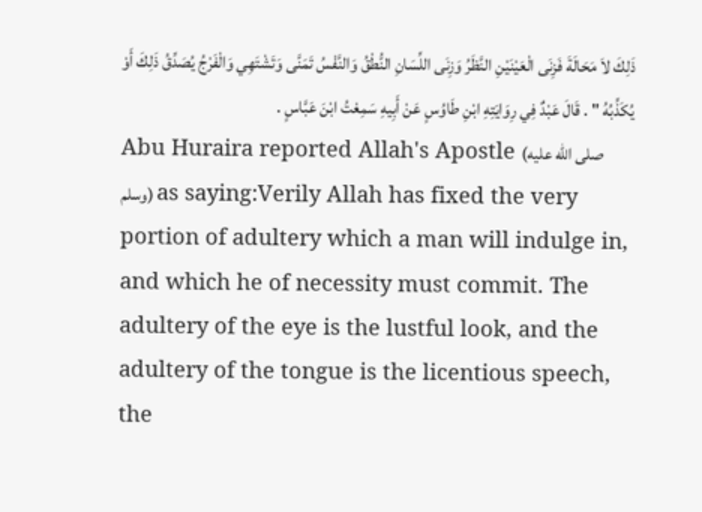ذَلِكَ لاَ مَحَالَةَ فَزِنَى الْعَيْنَيْنِ النَّظَرُ وَزِنَى اللِّسَانِ النُّطْقُ وَالنَّفْسُ تَمَنَّى وَتَشْتَهِي وَالْفَرْجُ يُصَدِّقُ ذَلِكَ أَوْ يُكَذِّبُهُ " . قَالَ عَبْدٌ فِي رِوَايَتِهِ ابْنِ طَاوُسٍ عَنْ أَبِيهِ سَمِعْتُ ابْنَ عَبَّاسٍ .
Abu Huraira reported Allah's Apostle (صلى الله عليه وسلم) as saying:Verily Allah has fixed the very portion of adultery which a man will indulge in, and which he of necessity must commit. The adultery of the eye is the lustful look, and the adultery of the tongue is the licentious speech, the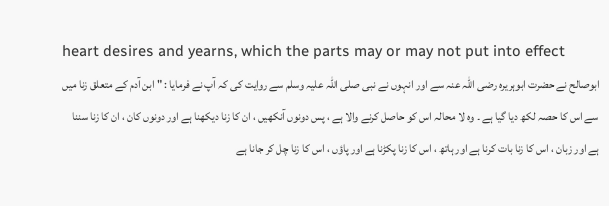heart desires and yearns, which the parts may or may not put into effect
ابوصالح نے حضرت ابوہریرہ رضی اللہ عنہ سے اور انہوں نے نبی صلی اللہ علیہ وسلم سے روایت کی کہ آپ نے فرمایا : " ابن آدم کے متعلق زنا میں سے اس کا حصہ لکھ دیا گیا ہے ۔ وہ لا محالہ اس کو حاصل کرنے والا ہے ، پس دونوں آنکھیں ، ان کا زنا دیکھنا ہے اور دونوں کان ، ان کا زنا سننا ہے اور زبان ، اس کا زنا بات کرنا ہے اور ہاتھ ، اس کا زنا پکڑنا ہے اور پاؤں ، اس کا زنا چل کر جانا ہے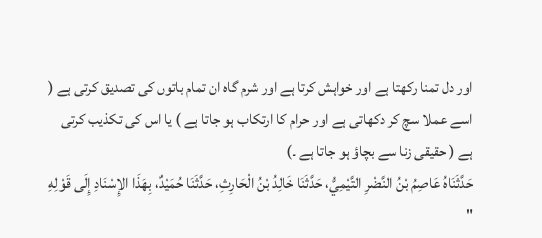اور دل تمنا رکھتا ہے اور خواہش کرتا ہے اور شرم گاہ ان تمام باتوں کی تصدیق کرتی ہے ( اسے عملا سچ کر دکھاتی ہے اور حرام کا ارتکاب ہو جاتا ہے ) یا اس کی تکذیب کرتی ہے ( حقیقی زنا سے بچاؤ ہو جاتا ہے ۔)
حَدَّثَنَاهُ عَاصِمُ بْنُ النَّضْرِ التَّيْمِيُّ، حَدَّثَنَا خَالِدُ بْنُ الْحَارِثِ، حَدَّثَنَا حُمَيْدٌ، بِهَذَا الإِسْنَادِ إِلَى قَوْلِهِ "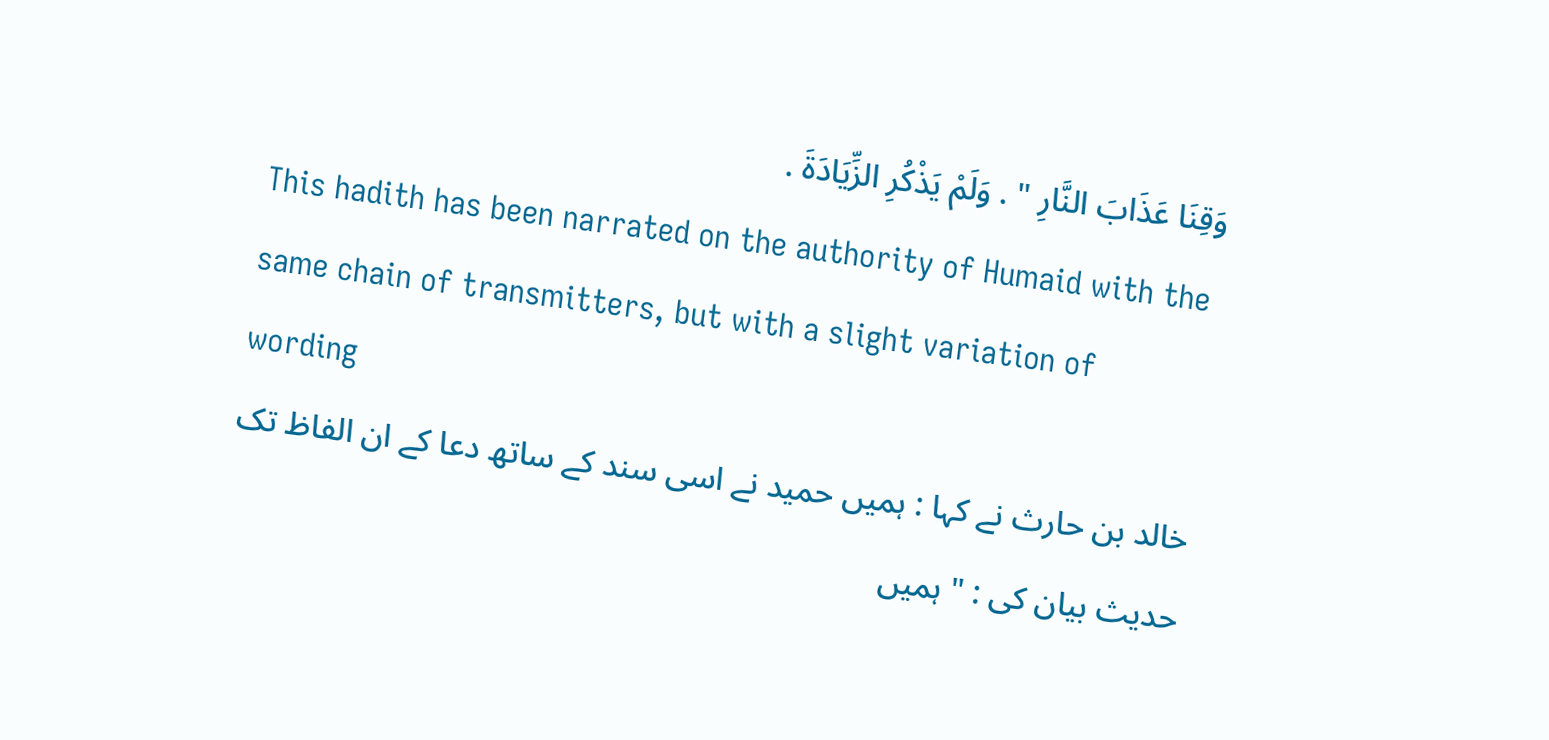وَقِنَا عَذَابَ النَّارِ " . وَلَمْ يَذْكُرِ الزِّيَادَةَ .
This hadith has been narrated on the authority of Humaid with the same chain of transmitters, but with a slight variation of wording
خالد بن حارث نے کہا : ہمیں حمید نے اسی سند کے ساتھ دعا کے ان الفاظ تک حدیث بیان کی : " ہمیں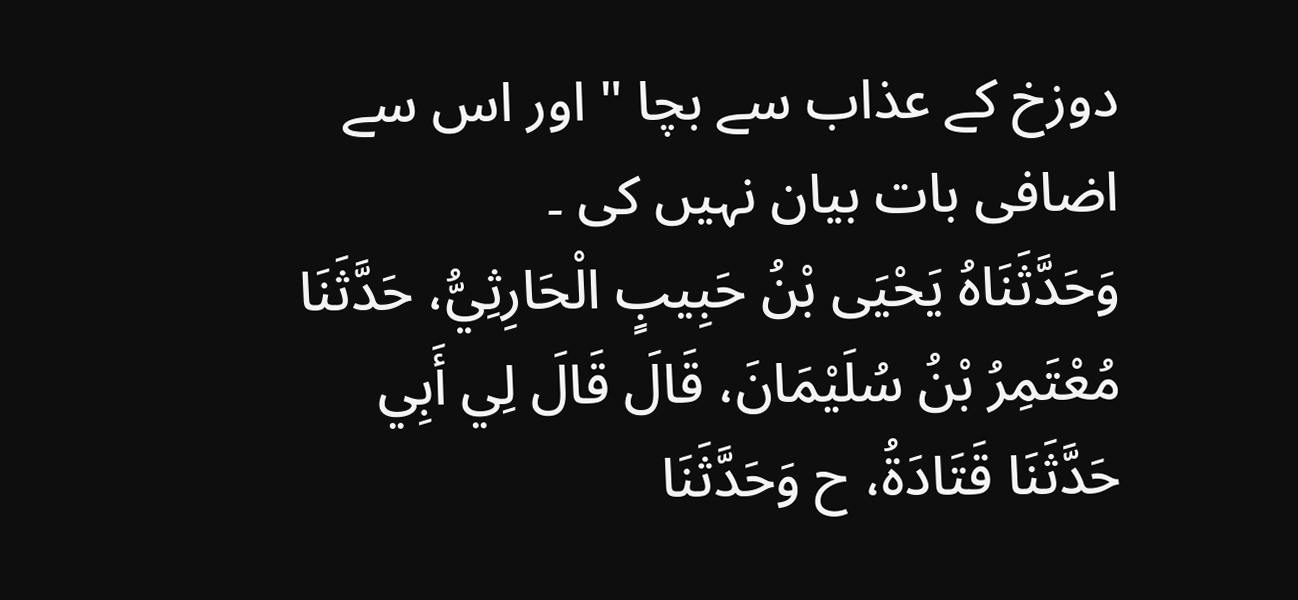دوزخ کے عذاب سے بچا " اور اس سے اضافی بات بیان نہیں کی ۔
وَحَدَّثَنَاهُ يَحْيَى بْنُ حَبِيبٍ الْحَارِثِيُّ، حَدَّثَنَا مُعْتَمِرُ بْنُ سُلَيْمَانَ، قَالَ قَالَ لِي أَبِي حَدَّثَنَا قَتَادَةُ، ح وَحَدَّثَنَا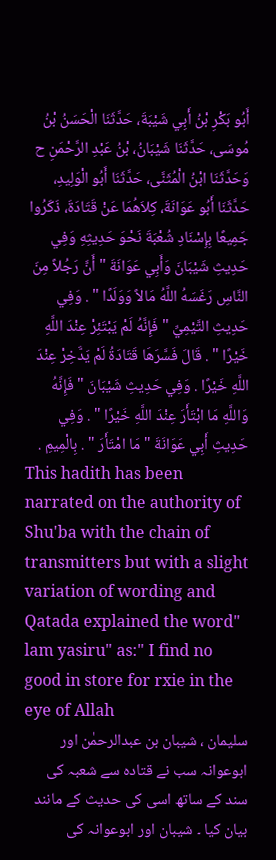أَبُو بَكْرِ بْنُ أَبِي شَيْبَةَ، حَدَّثَنَا الْحَسَنُ بْنُ مُوسَى، حَدَّثَنَا شَيْبَانُ، بْنُ عَبْدِ الرَّحْمَنِ ح وَحَدَّثَنَا ابْنُ الْمُثَنَّى، حَدَّثَنَا أَبُو الْوَلِيدِ، حَدَّثَنَا أَبُو عَوَانَةَ، كِلاَهُمَا عَنْ قَتَادَةَ، ذَكَرُوا جَمِيعًا بِإِسْنَادِ شُعْبَةَ نَحْوَ حَدِيثِهِ وَفِي حَدِيثِ شَيْبَانَ وَأَبِي عَوَانَةَ " أَنَّ رَجُلاً مِنَ النَّاسِ رَغَسَهُ اللَّهُ مَالاً وَوَلَدًا " . وَفِي حَدِيثِ التَّيْمِيِّ " فَإِنَّهُ لَمْ يَبْتَئِرْ عِنْدَ اللَّهِ خَيْرًا " . قَالَ فَسَّرَهَا قَتَادَةُ لَمْ يَدَّخِرْ عِنْدَ اللَّهِ خَيْرًا . وَفِي حَدِيثِ شَيْبَانَ " فَإِنَّهُ وَاللَّهِ مَا ابْتَأَرَ عِنْدَ اللَّهِ خَيْرًا " . وَفِي حَدِيثِ أَبِي عَوَانَةَ " مَا امْتَأَرَ " . بِالْمِيمِ .
This hadith has been narrated on the authority of Shu'ba with the chain of transmitters but with a slight variation of wording and Qatada explained the word" lam yasiru" as:" I find no good in store for rxie in the eye of Allah
سلیمان ، شیبان بن عبدالرحمٰن اور ابوعوانہ سب نے قتادہ سے شعبہ کی سند کے ساتھ اسی کی حدیث کے مانند بیان کیا ۔ شیبان اور ابوعوانہ کی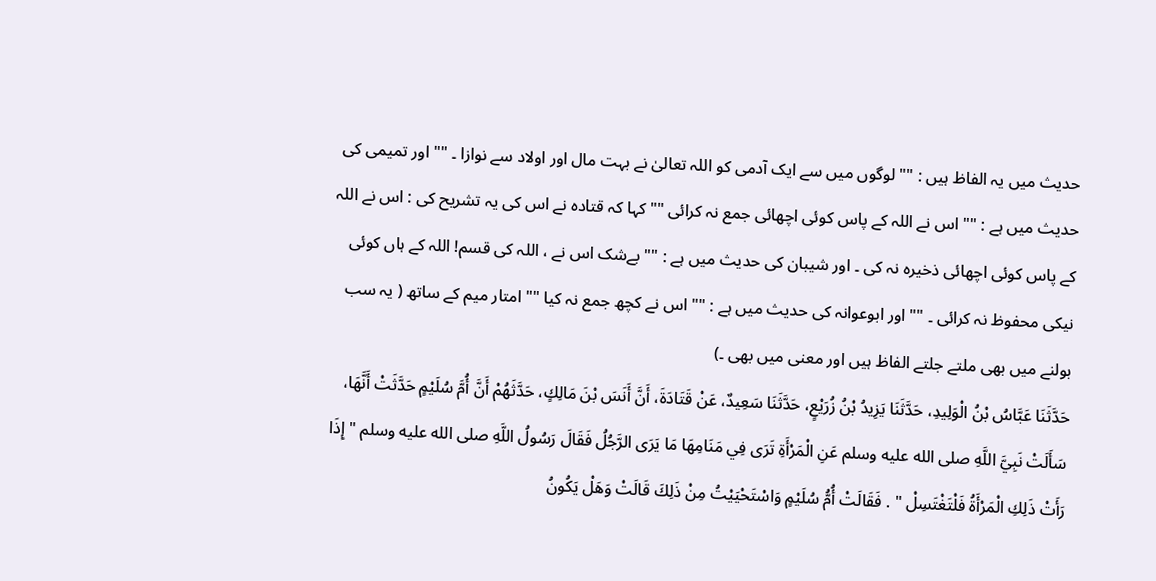حدیث میں یہ الفاظ ہیں : "" لوگوں میں سے ایک آدمی کو اللہ تعالیٰ نے بہت مال اور اولاد سے نوازا ۔ "" اور تمیمی کی حدیث میں ہے : "" اس نے اللہ کے پاس کوئی اچھائی جمع نہ کرائی "" کہا کہ قتادہ نے اس کی یہ تشریح کی : اس نے اللہ کے پاس کوئی اچھائی ذخیرہ نہ کی ۔ اور شیبان کی حدیث میں ہے : "" بےشک اس نے ، اللہ کی قسم! اللہ کے ہاں کوئی نیکی محفوظ نہ کرائی ۔ "" اور ابوعوانہ کی حدیث میں ہے : "" اس نے کچھ جمع نہ کیا "" امتار میم کے ساتھ ( یہ سب بولنے میں بھی ملتے جلتے الفاظ ہیں اور معنی میں بھی ۔)
حَدَّثَنَا عَبَّاسُ بْنُ الْوَلِيدِ، حَدَّثَنَا يَزِيدُ بْنُ زُرَيْعٍ، حَدَّثَنَا سَعِيدٌ، عَنْ قَتَادَةَ، أَنَّ أَنَسَ بْنَ مَالِكٍ، حَدَّثَهُمْ أَنَّ أُمَّ سُلَيْمٍ حَدَّثَتْ أَنَّهَا، سَأَلَتْ نَبِيَّ اللَّهِ صلى الله عليه وسلم عَنِ الْمَرْأَةِ تَرَى فِي مَنَامِهَا مَا يَرَى الرَّجُلُ فَقَالَ رَسُولُ اللَّهِ صلى الله عليه وسلم " إِذَا رَأَتْ ذَلِكِ الْمَرْأَةُ فَلْتَغْتَسِلْ " . فَقَالَتْ أُمُّ سُلَيْمٍ وَاسْتَحْيَيْتُ مِنْ ذَلِكَ قَالَتْ وَهَلْ يَكُونُ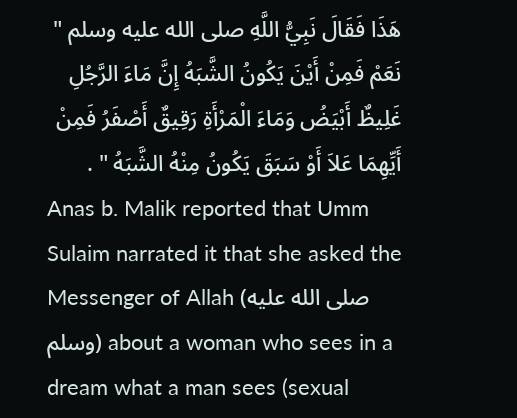هَذَا فَقَالَ نَبِيُّ اللَّهِ صلى الله عليه وسلم " نَعَمْ فَمِنْ أَيْنَ يَكُونُ الشَّبَهُ إِنَّ مَاءَ الرَّجُلِ غَلِيظٌ أَبْيَضُ وَمَاءَ الْمَرْأَةِ رَقِيقٌ أَصْفَرُ فَمِنْ أَيِّهِمَا عَلاَ أَوْ سَبَقَ يَكُونُ مِنْهُ الشَّبَهُ " .
Anas b. Malik reported that Umm Sulaim narrated it that she asked the Messenger of Allah (صلى الله عليه وسلم) about a woman who sees in a dream what a man sees (sexual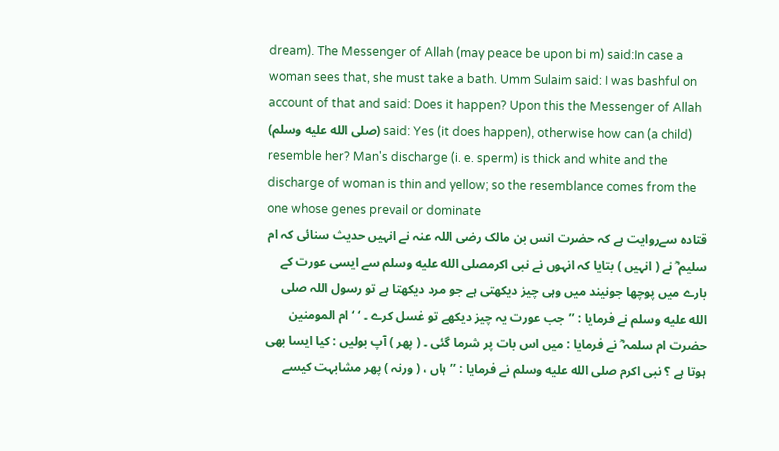dream). The Messenger of Allah (may peace be upon bi m) said:In case a woman sees that, she must take a bath. Umm Sulaim said: I was bashful on account of that and said: Does it happen? Upon this the Messenger of Allah (صلى الله عليه وسلم) said: Yes (it does happen), otherwise how can (a child) resemble her? Man's discharge (i. e. sperm) is thick and white and the discharge of woman is thin and yellow; so the resemblance comes from the one whose genes prevail or dominate
قتادہ سےروایت ہے کہ حضرت انس بن مالک رضی اللہ عنہ نے انہیں حدیث سنائی کہ ام سلیم ؓ نے ( انہیں ) بتایا کہ انہوں نے نبی اکرمصلى الله عليه وسلم سے ایسی عورت کے بارے میں پوچھا جونیند میں وہی چیز دیکھتی ہے جو مرد دیکھتا ہے تو رسول اللہ صلى الله عليه وسلم نے فرمایا : ’’جب عورت یہ چیز دیکھے تو غسل کرے ۔ ‘ ‘ ام المومنین حضرت ام سلمہ ؓ نے فرمایا : میں اس بات پر شرما گئی ۔ ( پھر ) آپ بولیں : کیا ایسا بھی ہوتا ہے ؟ نبی اکرم صلى الله عليه وسلم نے فرمایا : ’’ہاں ، ( ورنہ ) پھر مشابہت کیسے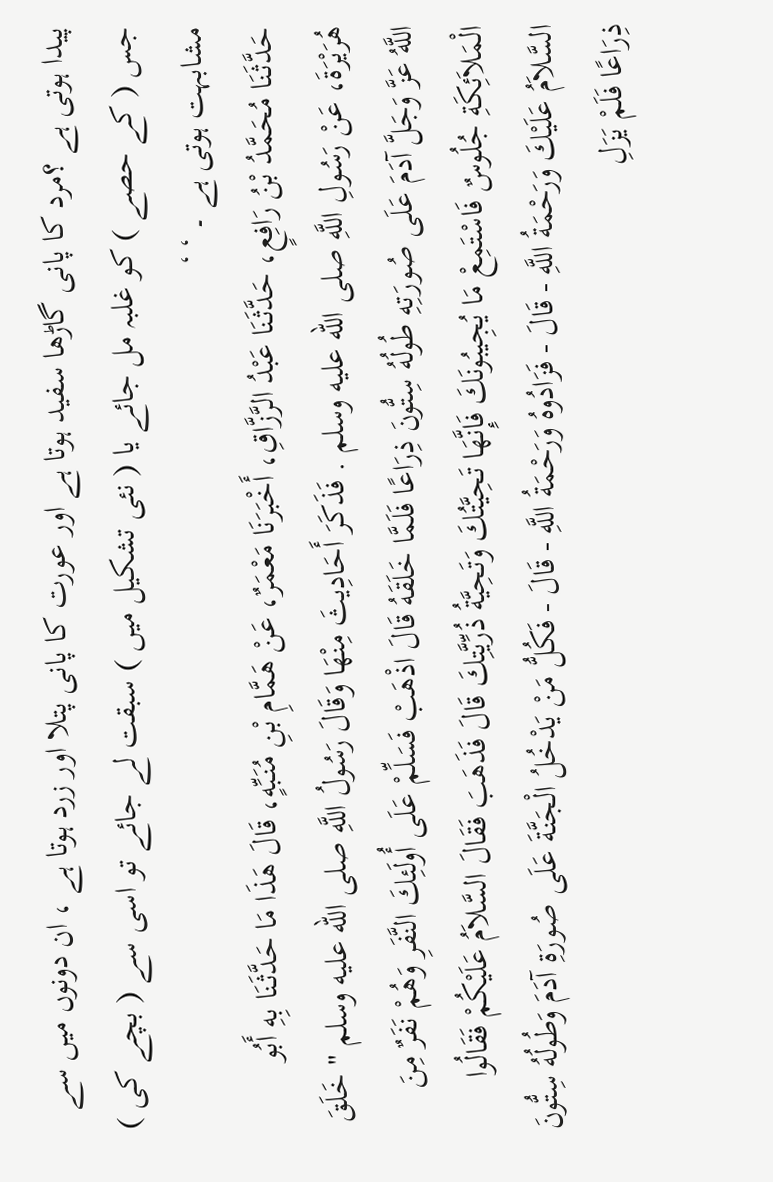پیدا ہوتی ہے ؟مرد کا پانی گاڑھا سفید ہوتا ہے اور عورت کا پانی پتلا اور زرد ہوتا ہے ، ان دونوں میں سے جس ( کے حصے ) کو غلبہ مل جائے یا ( نئی تشکیل میں ) سبقت لے جائے تو اسی سے ( بچے کی ) مشابہت ہوتی ہے ۔ ‘ ‘
حَدَّثَنَا مُحَمَّدُ بْنُ رَافِعٍ، حَدَّثَنَا عَبْدُ الرَّزَّاقِ، أَخْبَرَنَا مَعْمَرٌ، عَنْ هَمَّامِ بْنِ مُنَبِّهٍ، قَالَ هَذَا مَا حَدَّثَنَا بِهِ أَبُو هُرَيْرَةَ، عَنْ رَسُولِ اللَّهِ صلى الله عليه وسلم . فَذَكَرَ أَحَادِيثَ مِنْهَا وَقَالَ رَسُولُ اللَّهِ صلى الله عليه وسلم " خَلَقَ اللَّهُ عَزَّ وَجَلَّ آدَمَ عَلَى صُورَتِهِ طُولُهُ سِتُّونَ ذِرَاعًا فَلَمَّا خَلَقَهُ قَالَ اذْهَبْ فَسَلِّمْ عَلَى أُولَئِكَ النَّفَرِ وَهُمْ نَفَرٌ مِنَ الْمَلاَئِكَةِ جُلُوسٌ فَاسْتَمِعْ مَا يُجِيبُونَكَ فَإِنَّهَا تَحِيَّتُكَ وَتَحِيَّةُ ذُرِّيَّتِكَ قَالَ فَذَهَبَ فَقَالَ السَّلاَمُ عَلَيْكُمْ فَقَالُوا السَّلاَمُ عَلَيْكَ وَرَحْمَةُ اللَّهِ - قَالَ - فَزَادُوهُ وَرَحْمَةُ اللَّهِ - قَالَ - فَكُلُّ مَنْ يَدْخُلُ الْجَنَّةَ عَلَى صُورَةِ آدَمَ وَطُولُهُ سِتُّونَ ذِرَاعًا فَلَمْ يَزَلِ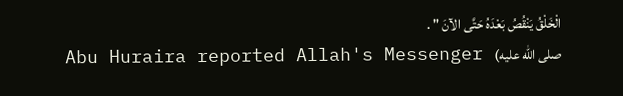الْخَلْقُ يَنْقُصُ بَعْدَهُ حَتَّى الآنَ " .
Abu Huraira reported Allah's Messenger (صلى الله عليه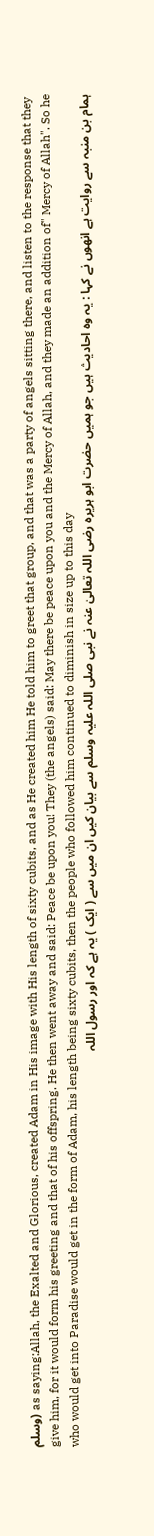وسلم) as saying:Allah, the Exalted and Glorious, created Adam in His image with His length of sixty cubits, and as He created him He told him to greet that group, and that was a party of angels sitting there, and listen to the response that they give him, for it would form his greeting and that of his offspring. He then went away and said: Peace be upon you! They (the angels) said: May there be peace upon you and the Mercy of Allah, and they made an addition of" Mercy of Allah". So he who would get into Paradise would get in the form of Adam, his length being sixty cubits, then the people who followed him continued to diminish in size up to this day
ہمام بن منبہ سے روایت ہے انھوں نے کہا : یہ وہ احادیث ہیں جو ہمیں حضرت ابو ہریرہ رضی اللہ تعالیٰ عنہ نے نبی صلی اللہ علیہ وسلم سے بیان کیں ان میں سے ( ایک ) یہ ہے کہ اور رسول اللہ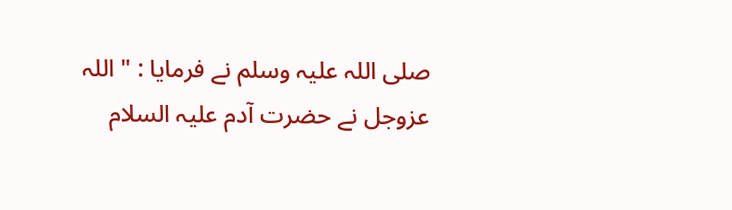صلی اللہ علیہ وسلم نے فرمایا : " اللہ عزوجل نے حضرت آدم علیہ السلام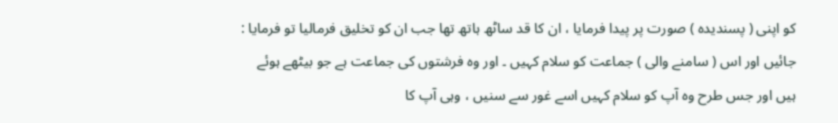کو اپنی ( پسندیدہ ) صورت پر پیدا فرمایا ، ان کا قد ساٹھ ہاتھ تھا جب ان کو تخلیق فرمالیا تو فرمایا : جائیں اور اس ( سامنے والی ) جماعت کو سلام کہیں ۔ اور وہ فرشتوں کی جماعت ہے جو بیٹھے ہوئے ہیں اور جس طرح وہ آپ کو سلام کہیں اسے غور سے سنیں ، وہی آپ کا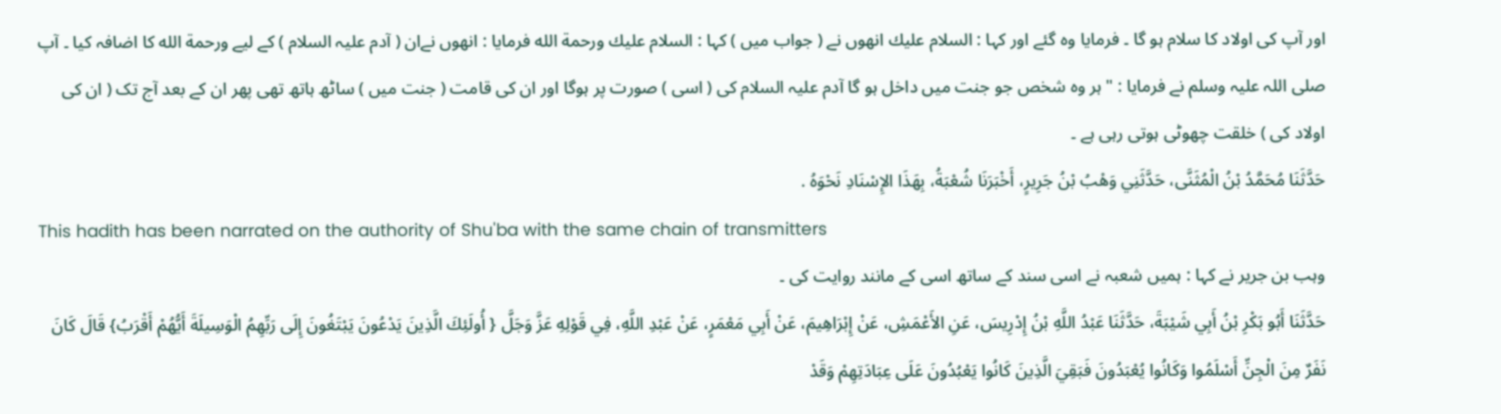اور آپ کی اولاد کا سلام ہو گا ۔ فرمایا وہ گئے اور کہا : السلام عليك انھوں نے ( جواب میں ) کہا : السلام عليك ورحمة الله فرمایا : انھوں نےان ( آدم علیہ السلام ) کے لیے ورحمة الله کا اضافہ کیا ۔ آپ صلی اللہ علیہ وسلم نے فرمایا : " ہر وہ شخص جو جنت میں داخل ہو گا آدم علیہ السلام کی ( اسی ) صورت پر ہوگا اور ان کی قامت ( جنت میں ) ساٹھ ہاتھ تھی پھر ان کے بعد آج تک ( ان کی اولاد کی ) خلقت چھوٹی ہوتی رہی ہے ۔
حَدَّثَنَا مُحَمَّدُ بْنُ الْمُثَنَّى، حَدَّثَنِي وَهْبُ بْنُ جَرِيرٍ، أَخْبَرَنَا شُعْبَةُ، بِهَذَا الإِسْنَادِ نَحْوَهُ .
This hadith has been narrated on the authority of Shu'ba with the same chain of transmitters
وہب بن جریر نے کہا : ہمیں شعبہ نے اسی سند کے ساتھ اسی کے مانند روایت کی ۔
حَدَّثَنَا أَبُو بَكْرِ بْنُ أَبِي شَيْبَةَ، حَدَّثَنَا عَبْدُ اللَّهِ بْنُ إِدْرِيسَ، عَنِ الأَعْمَشِ، عَنْ إِبْرَاهِيمَ، عَنْ أَبِي مَعْمَرٍ، عَنْ عَبْدِ اللَّهِ، فِي قَوْلِهِ عَزَّ وَجَلَّ { أُولَئِكَ الَّذِينَ يَدْعُونَ يَبْتَغُونَ إِلَى رَبِّهِمُ الْوَسِيلَةَ أَيُّهُمْ أَقْرَبُ} قَالَ كَانَ نَفَرٌ مِنَ الْجِنِّ أَسْلَمُوا وَكَانُوا يُعْبَدُونَ فَبَقِيَ الَّذِينَ كَانُوا يَعْبُدُونَ عَلَى عِبَادَتِهِمْ وَقَدْ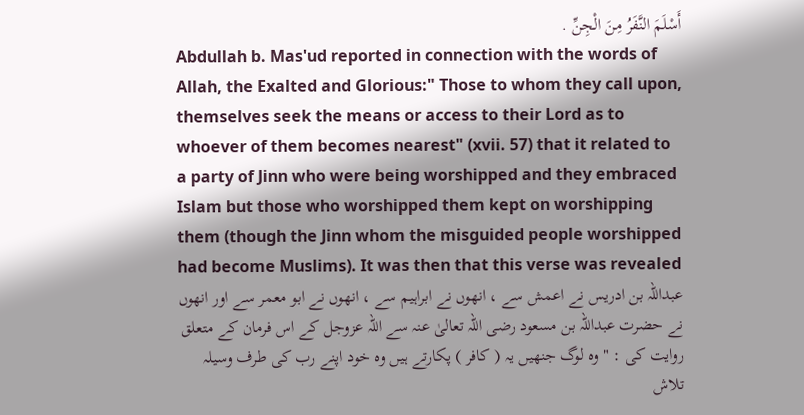أَسْلَمَ النَّفَرُ مِنَ الْجِنِّ .
Abdullah b. Mas'ud reported in connection with the words of Allah, the Exalted and Glorious:" Those to whom they call upon, themselves seek the means or access to their Lord as to whoever of them becomes nearest" (xvii. 57) that it related to a party of Jinn who were being worshipped and they embraced Islam but those who worshipped them kept on worshipping them (though the Jinn whom the misguided people worshipped had become Muslims). It was then that this verse was revealed
عبداللہ بن ادریس نے اعمش سے ، انھوں نے ابراہیم سے ، انھوں نے ابو معمر سے اور انھوں نے حضرت عبداللہ بن مسعود رضی اللہ تعالیٰ عنہ سے اللہ عزوجل کے اس فرمان کے متعلق روایت کی : " وہ لوگ جنھیں یہ ( کافر ) پکارتے ہیں وہ خود اپنے رب کی طرف وسیلہ تلاش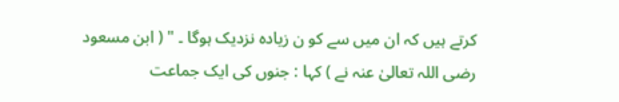کرتے ہیں کہ ان میں سے کو ن زیادہ نزدیک ہوگا ۔ " ( ابن مسعود رضی اللہ تعالیٰ عنہ نے ) کہا : جنوں کی ایک جماعت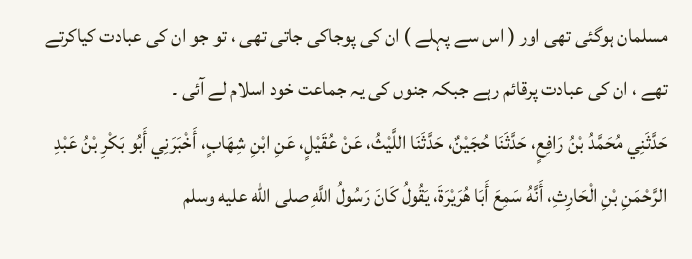مسلمان ہوگئی تھی اور ( اس سے پہلے ) ان کی پوجاکی جاتی تھی ، تو جو ان کی عبادت کیاکرتے تھے ، ان کی عبادت پرقائم رہے جبکہ جنوں کی یہ جماعت خود اسلام لے آئی ۔
حَدَّثَنِي مُحَمَّدُ بْنُ رَافِعٍ، حَدَّثَنَا حُجَيْنٌ، حَدَّثَنَا اللَّيْثُ، عَنْ عُقَيْلٍ، عَنِ ابْنِ شِهَابٍ، أَخْبَرَنِي أَبُو بَكْرِ بْنُ عَبْدِ الرَّحْمَنِ بْنِ الْحَارِثِ، أَنَّهُ سَمِعَ أَبَا هُرَيْرَةَ، يَقُولُ كَانَ رَسُولُ اللَّهِ صلى الله عليه وسلم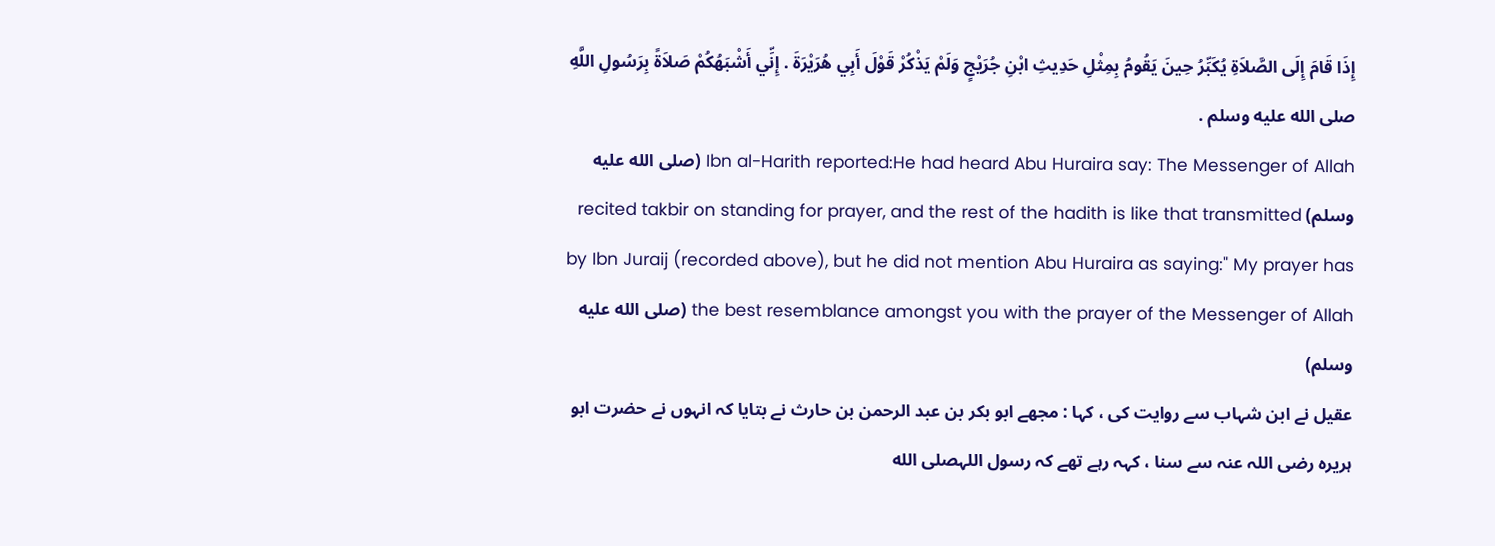إِذَا قَامَ إِلَى الصَّلاَةِ يُكَبِّرُ حِينَ يَقُومُ بِمِثْلِ حَدِيثِ ابْنِ جُرَيْجٍ وَلَمْ يَذْكُرْ قَوْلَ أَبِي هُرَيْرَةَ . إِنِّي أَشْبَهُكُمْ صَلاَةً بِرَسُولِ اللَّهِ صلى الله عليه وسلم .
Ibn al-Harith reported:He had heard Abu Huraira say: The Messenger of Allah (صلى الله عليه وسلم) recited takbir on standing for prayer, and the rest of the hadith is like that transmitted by Ibn Juraij (recorded above), but he did not mention Abu Huraira as saying:" My prayer has the best resemblance amongst you with the prayer of the Messenger of Allah (صلى الله عليه وسلم)
عقیل نے ابن شہاب سے روایت کی ، کہا : مجھے ابو بکر بن عبد الرحمن بن حارث نے بتایا کہ انہوں نے حضرت ابو ہریرہ رضی اللہ عنہ سے سنا ، کہہ رہے تھے کہ رسول اللہصلى الله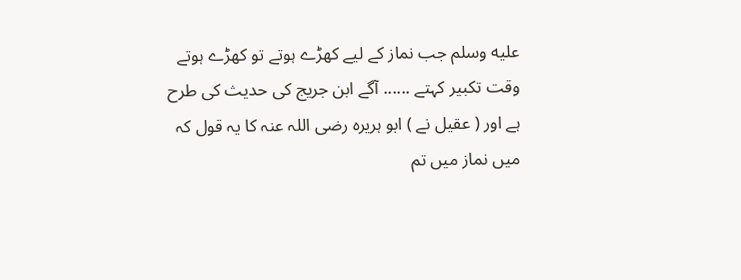عليه وسلم جب نماز کے لیے کھڑے ہوتے تو کھڑے ہوتے وقت تکبیر کہتے ...... آگے ابن جریج کی حدیث کی طرح ہے اور ( عقیل نے ) ابو ہریرہ رضی اللہ عنہ کا یہ قول کہ میں نماز میں تم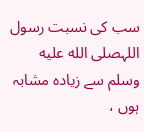سب کی نسبت رسول اللہصلى الله عليه وسلم سے زیادہ مشابہ ہوں ،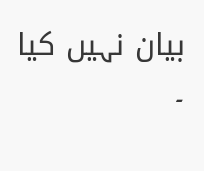بیان نہیں کیا ۔